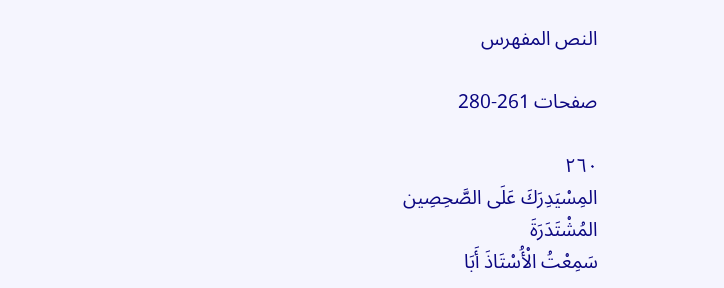النص المفهرس

صفحات 261-280

٢٦٠
المِسْيَدِرَكَ عَلَى الصَّحِصِين
المُشْتَدَرَةَ
سَمِعْتُ الْأُسْتَاذَ أَبَا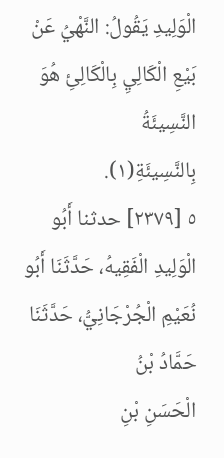الْوَلِيدِ يَقُولُ: النَّهْيُ عَنْ بَيْعِ الْكَالِيِ بِالْكَالِئِ هُوَ النَّسِيئَةُ
بِالنَّسِيئَةِ(١).
٥ [٢٣٧٩] حدثنا أَبُو الْوَلِيدِ الْفَقِيهُ، حَدَّثَنَا أَبُو نُعَيْمِ الْجُرْجَانِيُّ، حَدَّثَنَا حَمَّادُ بْنُ
الْحَسَنِ بْنِ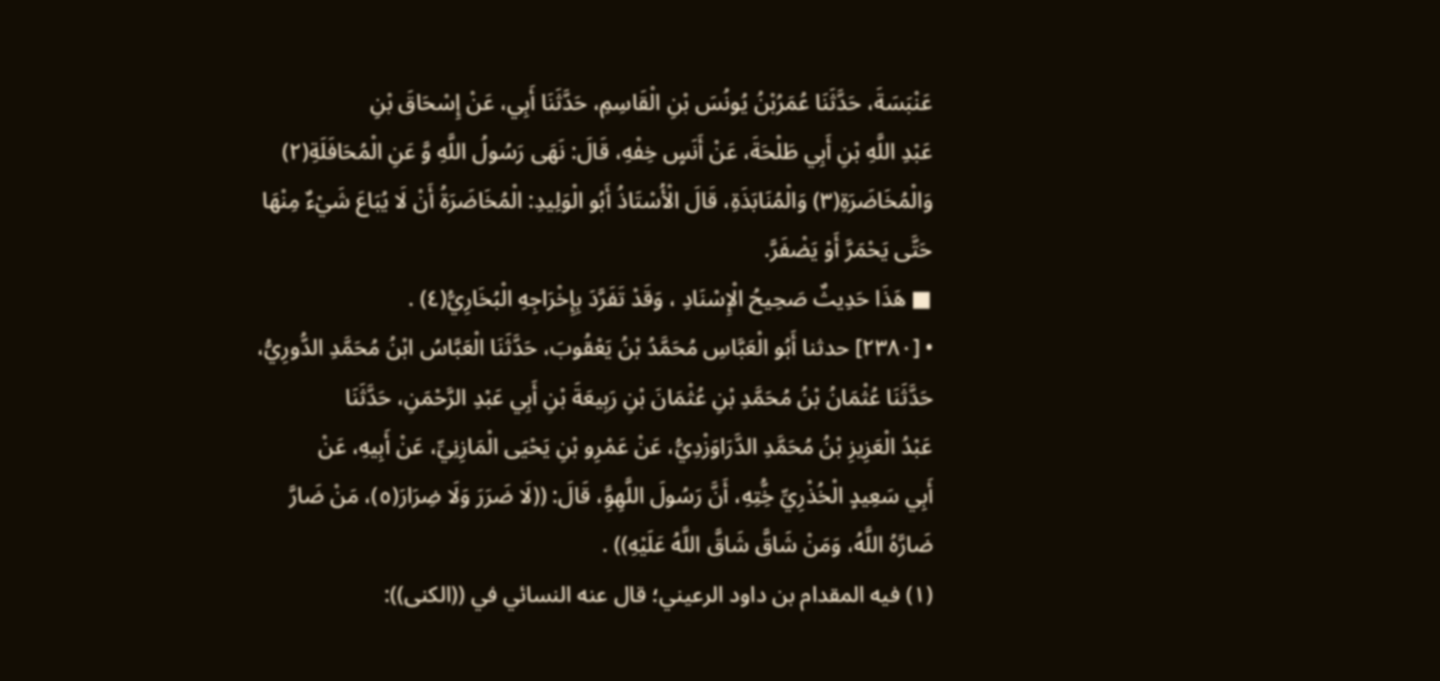عَنْبَسَةَ، حَدَّثَنَا عُمَرُبْنُ يُونُسَ بْنِ الْقَاسِمِ، حَدَّثَنَا أَبِي، عَنْ إِسْحَاقَ بْنِ
عَبْدِ اللَّهِ بْنِ أَبِي طَلْحَةَ، عَنْ أَنَسٍ خِفْهِ، قَالَ: نَهَى رَسُولُ اللَّهِ وَّ عَنِ الْمُحَافَلَةِ(٢)
وَالْمُخَاضَرَةِ(٣) وَالْمُنَابَذَةِ، قَالَ الْأُسْتَاذُ أَبُو الْوَلِيدِ: الْمُخَاضَرَةُ أَنْ لَا يُبَاعَ شَيْءٌ مِنْهَا
حَتَّى يَحْمَرَّ أَوْ يَضْفَرَّ.
■ هَذَا حَدِيثٌ صَحِيحُ الْإِسْنَادِ ، وَقَدْ تَفَرَّدَ بِإِخْرَاجِهِ الْبُخَارِيُّ(٤) .
• [٢٣٨٠] حدثنا أَبُو الْعَبَّاسِ مُحَمَّدُ بْنُ يَعْقُوبَ، حَدَّثَنَا الْعَبَّاسُ ابْنُ مُحَمَّدِ الدُّورِيُّ،
حَدَّثَنَا عُثْمَانُ بْنُ مُحَمَّدِ بْنِ عُثْمَانَ بْنِ رَبِيعَةَ بْنِ أَبِي عَبْدِ الرَّحْمَنِ، حَدَّثَنَا
عَبْدُ الْعَزِيزِ بْنُ مُحَمَّدِ الدَّرَاوَزْدِيُّ، عَنْ عَمْرِو بْنِ يَحْيَى الْمَازِنِيِّ، عَنْ أَبِيهِ، عَنْ
أَبِي سَعِيدٍ الْخُذْرِيِّ خُِّتِهِ، أَنَّ رَسُولَ اللَّهِوَِّ، قَالَ: ((لَا ضَرَرَ وَلَا ضِرَارَ(٥)، مَنْ ضَارَّ
ضَارَّهُ اللَّهُ، وَمَنْ شَاقَّ شَاقَّ اللَّهُ عَلَيْهِ)) .
(١) فيه المقدام بن داود الرعيني؛ قال عنه النسائي في ((الكنى)):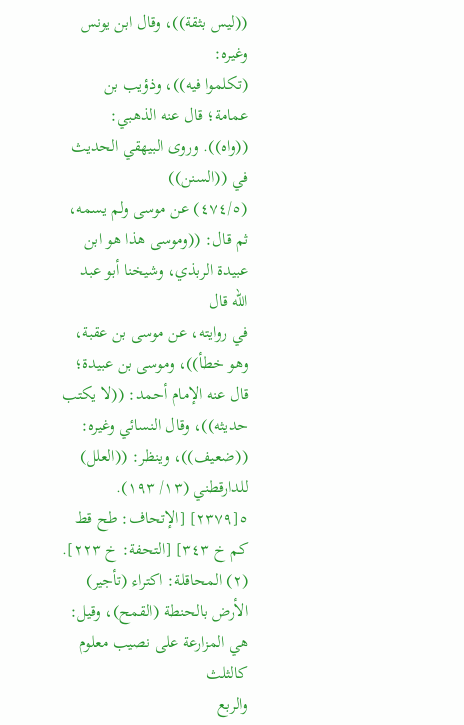((ليس بثقة))، وقال ابن يونس وغيره:
(تكلموا فيه))، وذؤيب بن عمامة؛ قال عنه الذهبي: ((واه)). وروى البيهقي الحديث في ((السنن))
(٤٧٤/٥) عن موسى ولم يسمه، ثم قال: ((وموسى هذا هو ابن عبيدة الربذي، وشيخنا أبو عبد الله قال
في روايته، عن موسى بن عقبة، وهو خطأ))، وموسى بن عبيدة؛ قال عنه الإمام أحمد: ((لا يكتب
حديثه))، وقال النسائي وغيره: ((ضعيف))، وينظر: ((العلل) للدارقطني (١٣/ ١٩٣).
٥[٢٣٧٩] [الإتحاف: طح قط كم خ ٣٤٣] [التحفة: خ ٢٢٣].
(٢) المحاقلة: اكتراء (تأجير) الأرض بالحنطة (القمح)، وقيل: هي المزارعة على نصيب معلوم كالثلث
والربع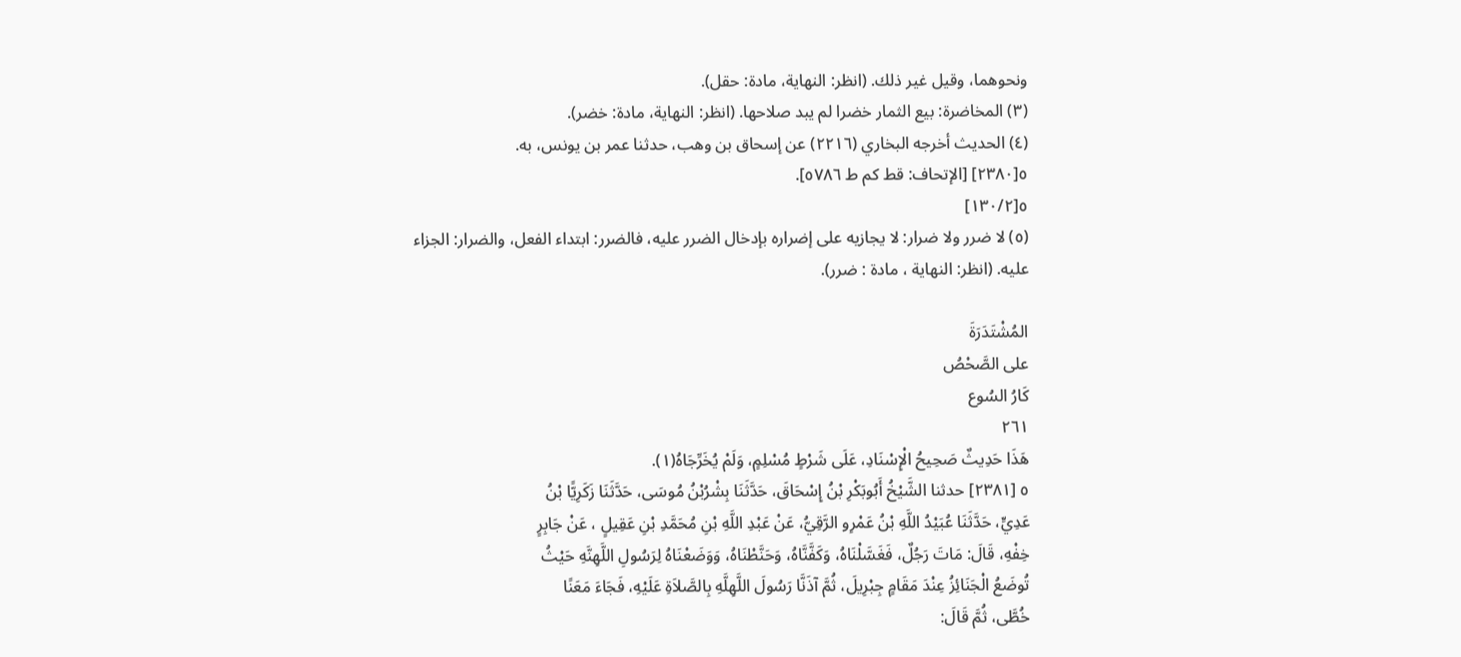ونحوهما، وقيل غير ذلك. (انظر: النهاية، مادة: حقل).
(٣) المخاضرة: بيع الثمار خضرا لم يبد صلاحها. (انظر: النهاية، مادة: خضر).
(٤) الحديث أخرجه البخاري (٢٢١٦) عن إسحاق بن وهب، حدثنا عمر بن يونس، به.
٥[٢٣٨٠] [الإتحاف: قط كم ط ٥٧٨٦].
٥[١٣٠/٢]
(٥) لا ضرر ولا ضرار: لا يجازيه على إضراره بإدخال الضرر عليه، فالضرر: ابتداء الفعل، والضرار: الجزاء
عليه. (انظر: النهاية ، مادة : ضرر).

المُشْتَدَرَةَ
على الصَّحْصُ
كَارُ السُوع
٢٦١
هَذَا حَدِيثٌ صَحِيحُ الْإِسْنَادِ، عَلَى شَرْطٍ مُسْلِمٍ، وَلَمْ يُخَرِّجَاهُ(١).
٥ [٢٣٨١] حدثنا الشَّيْخُ أَبُوبَكْرِ بْنُ إِسْحَاقَ، حَدَّثَنَا بِشْرُبْنُ مُوسَى، حَدَّثَنَا زَكَرِيًّا بْنُ
عَدِيٍّ، حَدَّثَنَا عُبَيْدُ اللَّهِ بْنُ عَمْرِو الرَّقِيُّ، عَنْ عَبْدِ اللَّهِ بْنِ مُحَمَّدِ بْنِ عَقِيلٍ ، عَنْ جَابِرٍ
خِفْهِ، قَالَ: مَاتَ رَجُلٌ، فَغَسَّلْنَاهُ، وَكَفَّنَّاهُ، وَحَنَّطْنَاهُ، وَوَضَعْنَاهُ لِرَسُولِ اللَّهِنَّهِ حَيْثُ
تُوضَعُ الْجَنَائِزُ عِنْدَ مَقَامٍ جِبْرِيلَ، ثُمَّ آذَنَّا رَسُولَ اللَّهِلَّهِ بِالصَّلاَةِ عَلَيْهِ، فَجَاءَ مَعَنًا
خُطَّى، ثُمَّ قَالَ: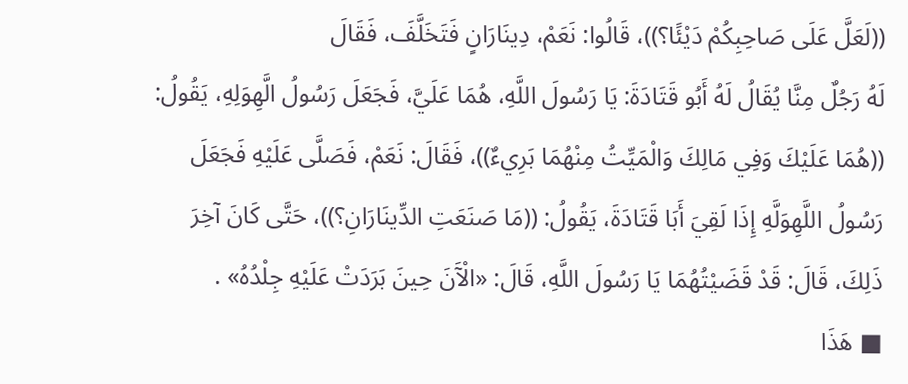((لَعَلَّ عَلَى صَاحِبِكُمْ دَيْئًا؟))، قَالُوا: نَعَمْ، دِينَارَانٍ فَتَخَلَّفَ، فَقَالَ
لَهُ رَجُلٌ مِنَّا يُقَالُ لَهُ أَبُو قَتَادَةَ: يَا رَسُولَ اللَّهِ، هُمَا عَلَيَّ، فَجَعَلَ رَسُولُ الَّهِوَلِهِ، يَقُولُ:
((هُمَا عَلَيْكَ وَفِي مَالِكَ وَالْمَيِّتُ مِنْهُمَا بَرِيءٌ))، فَقَالَ: نَعَمْ، فَصَلَّى عَلَيْهِ فَجَعَلَ
رَسُولُ اللَّهِوَلَّهِ إِذَا لَقِيَ أَبَا قَتَادَةَ، يَقُولُ: ((مَا صَنَعَتِ الدِّينَارَانِ؟))، حَتَّى كَانَ آخِرَ
ذَلِكَ، قَالَ: قَدْ قَضَيْتُهُمَا يَا رَسُولَ اللَّهِ، قَالَ: «الْآَنَ حِينَ بَرَدَتْ عَلَيْهِ جِلْدُهُ» .
■ هَذَا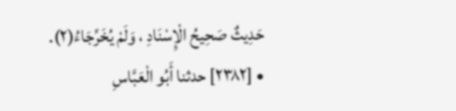حَدِيثٌ صَحِيحُ الْإِسْنَادِ ، وَلَمْ يُخَرِّجَاءُ(٢).
• [٢٣٨٢] حدثنا أَبُو الْعَبَّاسِ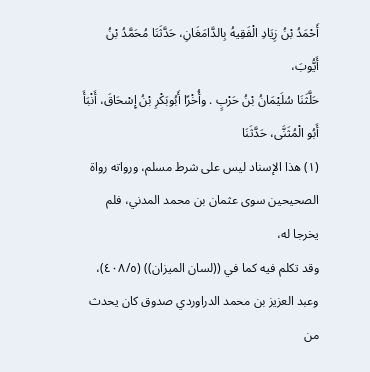أَحْمَدُ بْنُ زِيَادِ الْفَقِيهُ بِالدَّامَغَانِ، حَدَّثَنَا مُحَمَّدُ بْنُ أَيُّوبَ،
حَلَّثَنَا سُلَيْمَانُ بْنُ حَرْبٍ . وأُخْرًا أَبُوبَكْرِ بْنُ إِسْحَاقَ، أَنْبَأَ أَبُو الْمُثَنَّى، حَدَّثَنَا
(١) هذا الإسناد ليس على شرط مسلم، ورواته رواة الصحيحين سوى عثمان بن محمد المدني، فلم يخرجا له،
وقد تكلم فيه کما في ((لسان الميزان)) (٤٠٨/٥)، وعبد العزيز بن محمد الدراوردي صدوق كان يحدث من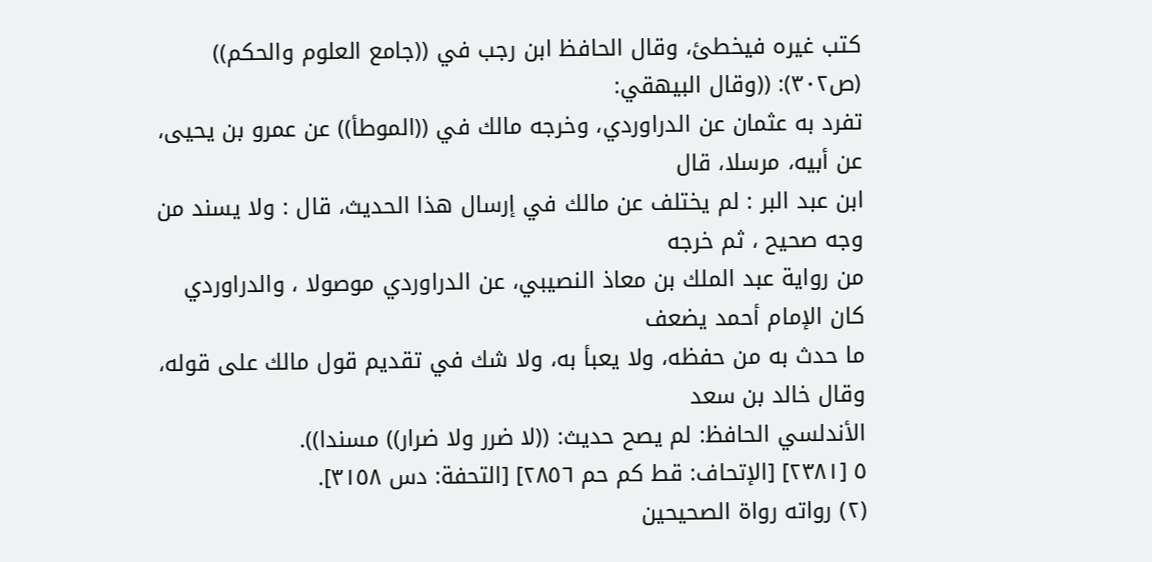كتب غيره فيخطئ، وقال الحافظ ابن رجب في ((جامع العلوم والحكم)) (ص٣٠٢): ((وقال البيهقي:
تفرد به عثمان عن الدراوردي، وخرجه مالك في ((الموطأ)) عن عمرو بن يحيى، عن أبيه، مرسلا، قال
ابن عبد البر : لم يختلف عن مالك في إرسال هذا الحدیث، قال : ولا یسند من وجه صحیح ، ثم خرجه
من رواية عبد الملك بن معاذ النصيبي، عن الدراوردي موصولا ، والدراوردي كان الإمام أحمد يضعف
ما حدث به من حفظه، ولا يعبأ به، ولا شك في تقديم قول مالك على قوله، وقال خالد بن سعد
الأندلسي الحافظ: لم يصح حديث: ((لا ضرر ولا ضرار)) مسندا)).
٥ [٢٣٨١] [الإتحاف: قط كم حم ٢٨٥٦] [التحفة: دس ٣١٥٨].
(٢) رواته رواة الصحيحين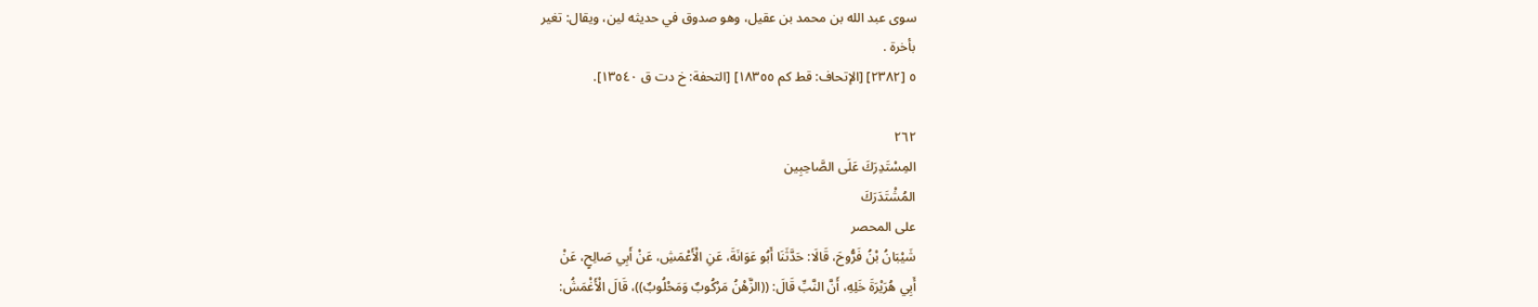سوى عبد الله بن محمد بن عقيل، وهو صدوق في حديثه لين، ويقال: تغیر
بأخرة .
٥ [٢٣٨٢] [الإتحاف: قط كم ١٨٣٥٥] [التحفة: خ دت ق ١٣٥٤٠].

٢٦٢
المِسْتَدِرَكَ عَلَى الصَّاحِبِين
المُشْتَدَرَكَ
على المحصر
شَيْبَانُ بْنُ فَرُّوحَ، قَالَا: حَدَّثَنَا أَبُو عَوَانَةَ، عَنِ الْأَعْمَشِ، عَنْ أَبِي صَالِحٍ، عَنْ
أَبِي هُرَيْرَةَ خَلِهِ، أَنَّ النَّبِّ قَالَ: ((الزَّهْنُ مَرْكُوبٌ وَمَحْلُوبٌ))، قَالَ الْأَغْمَشُ: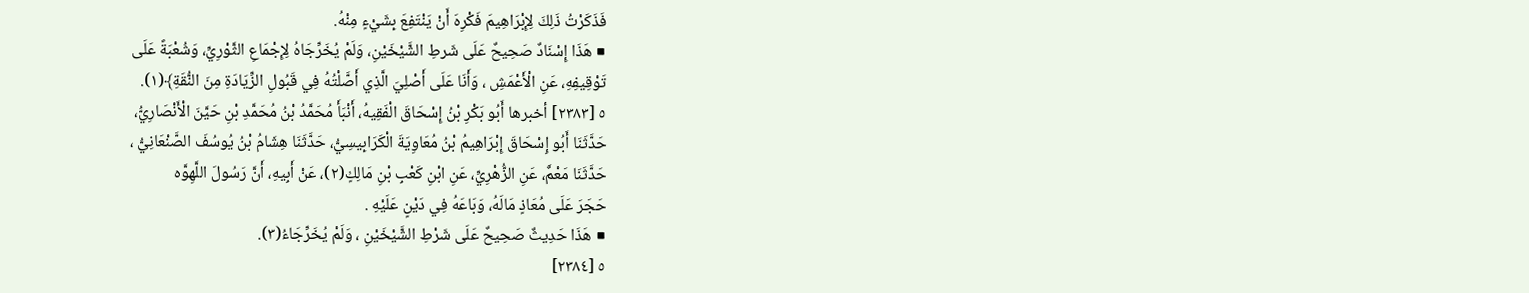فَذَكَرْتُ ذَلِكَ لِإِبْرَاهِيمَ فَكْرِهَ أَنْ يَنْتَفِعَ بِشَيْءٍ مِنْهُ.
■ هَذَا إِسْنَادٌ صَحِيحٌ عَلَى شَرطِ الشَّيْخَيْنِ، وَلَمْ يُخَرِّجَاهُ لِإِجْمَاعِ الثَّوْرِيِّ، وَشُعْبَةً عَلَى
تَوْقِيفِهِ، عَنِ الْأَعْمَشِ ، وَأَنَا عَلَى أَصْلِيَ الَّذِي أَصَّلْتُهُ فِي قَبُولِ الزِّيَادَةِ مِنَ النُّقَةِ﴾(١).
٥ [٢٣٨٣] أخبرها أَبُو بَكْرِ بْنُ إِسْحَاقَ الْفَقِيهُ، أَنْبَأَ مُحَمَّدُ بْنُ مُحَمَّدِ بْنِ حَيَّنَ الْأَنْصَارِيُّ،
حَدَّثَنَا أَبُو إِسْحَاقَ إِبْرَاهِيمُ بْنُ مُعَاوِيَةَ الْكَرَابِيسِيُّ، حَدَّثَنَا هِشَامُ بْنُ يُوسُفَ الصَّنْعَانِيُّ ،
حَدَّثَنَا مَعْمٌَ، عَنِ الزُّهْرِيِّ، عَنِ ابْنِ كَعْبِ بْنِ مَالِكٍ(٢)، عَنْ أَبِيهِ، أَنَّ رَسُولَ اللَّهِوَّه
حَجَرَ عَلَى مُعَاذٍ مَالَهُ، وَبَاعَهُ فِي دَيْنٍ عَلَيْهِ .
■ هَذَا حَدِيثٌ صَحِيحٌ عَلَى شَرْطِ الشَّيْخَيْنِ ، وَلَمْ يُخَرِّجَاءُ(٣).
٥ [٢٣٨٤]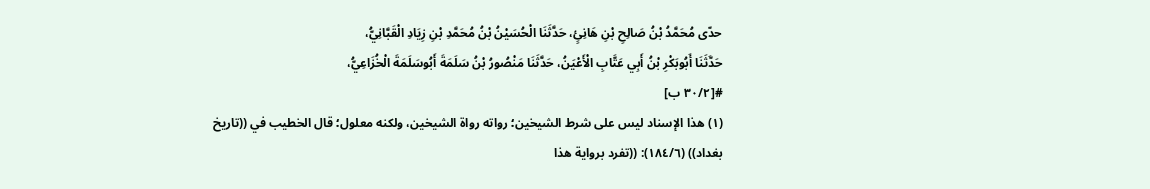حدّى مُحَمَّدُ بْنُ صَالِحِ بْنِ هَانِئٍ، حَدَّثَنَا الْحُسَيْنُ بْنُ مُحَمَّدِ بْنِ زِیَادِ الْقَبَّانِيُّ،
حَدَّثَنَا أَبُوبَكْرِ بْنُ أَبِي عَتَّابِ الْأَعْيَنُ، حَدَّثَنَا مَنْصُورُ بْنُ سَلَمَةَ أَبُوسَلَمَةَ الْخُزَاعِيُّ،
#[٣٠/٢ ب]
(١) هذا الإسناد ليس على شرط الشيخين؛ رواته رواة الشيخين، ولكنه معلول؛ قال الخطيب في ((تاريخ
بغداد)) (١٨٤/٦): ((تفرد برواية هذا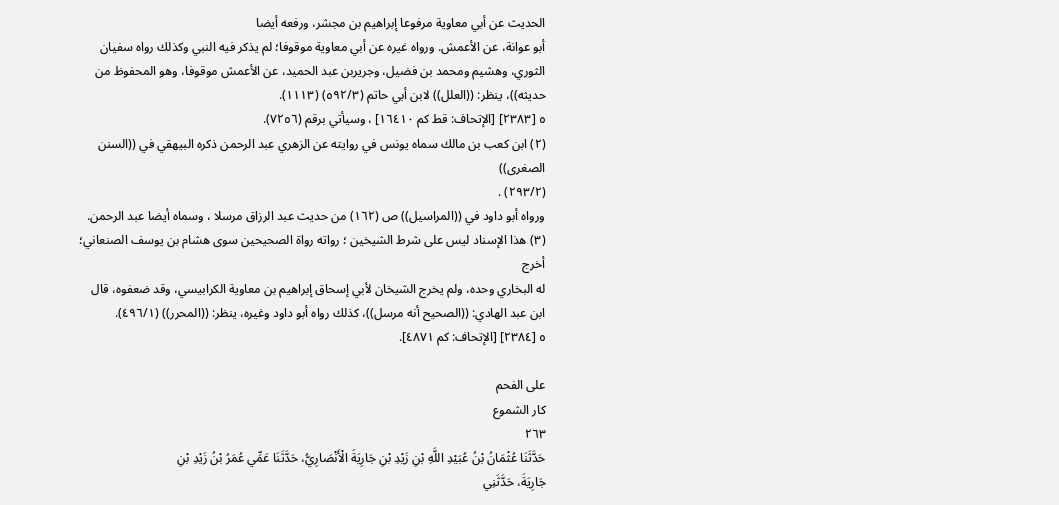الحديث عن أبي معاوية مرفوعا إبراهيم بن مجشر، ورفعه أيضا
أبو عوانة، عن الأعمش. ورواه غيره عن أبي معاوية موقوفا؛ لم يذكر فيه النبي وكذلك رواه سفيان
الثوري، وهشيم ومحمد بن فضيل، وجريربن عبد الحميد، عن الأعمش موقوفا، وهو المحفوظ من
حديثه))، ينظر: ((العلل)) لابن أبي حاتم (٥٩٢/٣) (١١١٣).
٥ [٢٣٨٣] [الإتحاف: قط كم ١٦٤١٠] ، وسيأتي برقم (٧٢٥٦).
(٢) ابن كعب بن مالك سماه يونس في روايته عن الزهري عبد الرحمن ذكره البيهقي في ((السنن الصغرى))
(٢٩٣/٢) .
ورواه أبو داود في ((المراسيل)) ص (١٦٢) من حديث عبد الرزاق مرسلا ، وسماه أيضا عبد الرحمن.
(٣) هذا الإسناد ليس على شرط الشيخين ؛ رواته رواة الصحيحين سوى هشام بن يوسف الصنعاني؛ أخرج
له البخاري وحده، ولم يخرج الشيخان لأبي إسحاق إبراهيم بن معاوية الكرابيسي، وقد ضعفوه، قال
ابن عبد الهادي: ((الصحيح أنه مرسل))، كذلك رواه أبو داود وغيره، ينظر: ((المحرر)) (٤٩٦/١).
٥ [٢٣٨٤] [الإتحاف: كم ٤٨٧١].

على الفحم
كار الشموع
٢٦٣
حَدَّثَنَا عُثْمَانُ بْنُ عُبَيْدِ اللَّهِ بْنِ زَيْدِ بْنِ جَارِيَةَ الْأَنْصَارِيُّ، حَدَّثَنَا عَمِّي عُمَرُ بْنُ زَيْدِ بْنِ
جَارِيَةَ، حَدَّثَنِي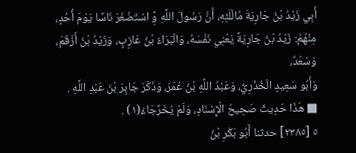أَبِي زَيْدُ بْنُ جَارِيَةَ مُالْلَئِهِ، أَنَّ رَسُولَ اللَّهِ وَِّ اسْتَضْغَرَ نَاسًا يَوْمَ أُحُدٍ،
مِنْهُمْ: زَيْدُ بْنُ جَارِيَةً يَعْنِي نَفْسَهُ، وَالْبَرَاءُ بْنُ عَازِبٍ، وَزَيْدُ بْنُ أَزْقَمَ، وَسَعْدٌ،
وَأَبُو سَعِيدٍ الْخُذْرِيُّ، وَعَبْدُ اللَّهِ بْنُ عُمَرَ، وَذَكَرَ جَابِرَ بْنَ عَبْدِ اللَّهِ .
■ هَذَا حَدِيثٌ صَحِيحُ الْإِسْنَادِ، وَلَمْ يُخَرِّجَاءُ(١) .
٥ [٢٣٨٥] حدثنا أَبُو بَكْرِ بْنُ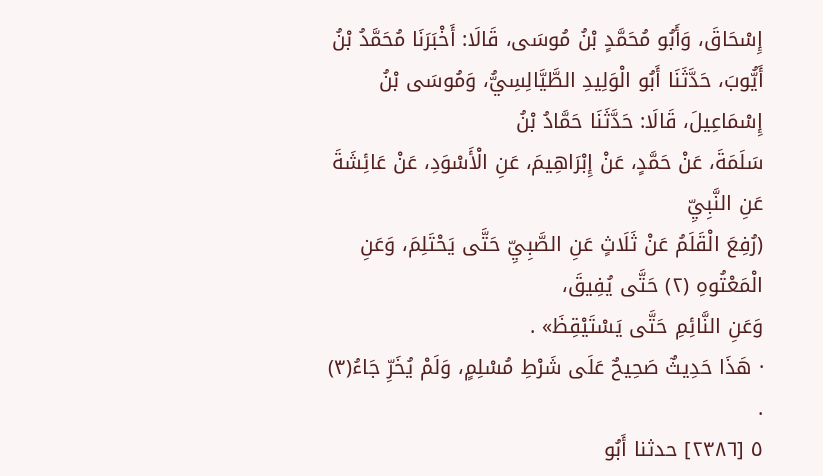إِسْحَاقَ، وَأَبُو مُحَمَّدٍ بْنُ مُوسَى، قَالَا: أَخْبَرَنَا مُحَمَّدُ بْنُ
أَيُّوبَ، حَدَّثَنَا أَبُو الْوَلِيدِ الطَّيَّالِسِيُّ، وَمُوسَى بْنُ إِسْمَاعِيلَ، قَالَا: حَدَّثَنَا حَمَّادُ بْنُ
سَلَمَةَ، عَنْ حَمَّدٍ، عَنْ إِبْرَاهِيمَ، عَنِ الْأَسْوَدِ، عَنْ عَائِشَةَ عَنِ النَّبِيِّ
(رُفِعَ الْقَلَمُ عَنْ ثَلَاثٍ عَنِ الصَّبِيِّ حَتَّى يَحْتَلِمَ، وَعَنِ الْمَعْتُوهِ (٢) حَتَّى يُفِيقَ،
وَعَنِ النَّائِمِ حَتَّى يَسْتَيْقِظَ» .
· هَذَا حَدِيثٌ صَحِيحٌ عَلَى شَرْطِ مُسْلِمٍ، وَلَمْ يُخَرِّ جَاءُ(٣) .
٥ [٢٣٨٦] حدثنا أَبُو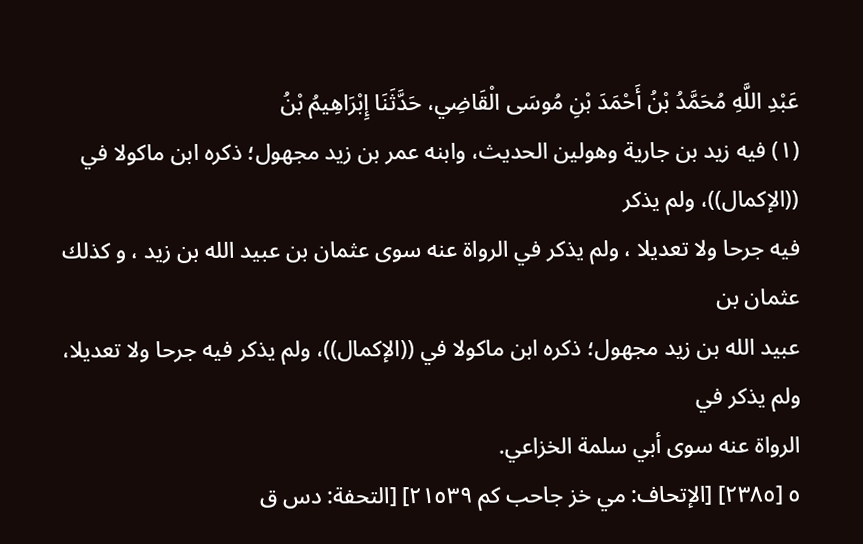عَبْدِ اللَّهِ مُحَمَّدُ بْنُ أَحْمَدَ بْنِ مُوسَى الْقَاضِي، حَدَّثَنَا إِبْرَاهِيمُ بْنُ
(١) فيه زيد بن جارية وهولين الحديث، وابنه عمر بن زيد مجهول؛ ذكره ابن ماكولا في ((الإكمال))، ولم يذكر
فیه جرحا ولا تعدیلا ، ولم یذکر في الرواة عنه سوى عثمان بن عبيد الله بن زيد ، و کذلك عثمان بن
عبيد الله بن زيد مجهول؛ ذكره ابن ماكولا في ((الإكمال))، ولم يذكر فيه جرحا ولا تعديلا، ولم يذكر في
الرواة عنه سوى أبي سلمة الخزاعي.
٥ [٢٣٨٥] [الإتحاف: مي خز جاحب كم ٢١٥٣٩] [التحفة: دس ق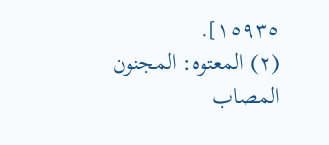١٥٩٣٥].
(٢) المعتوه: المجنون المصاب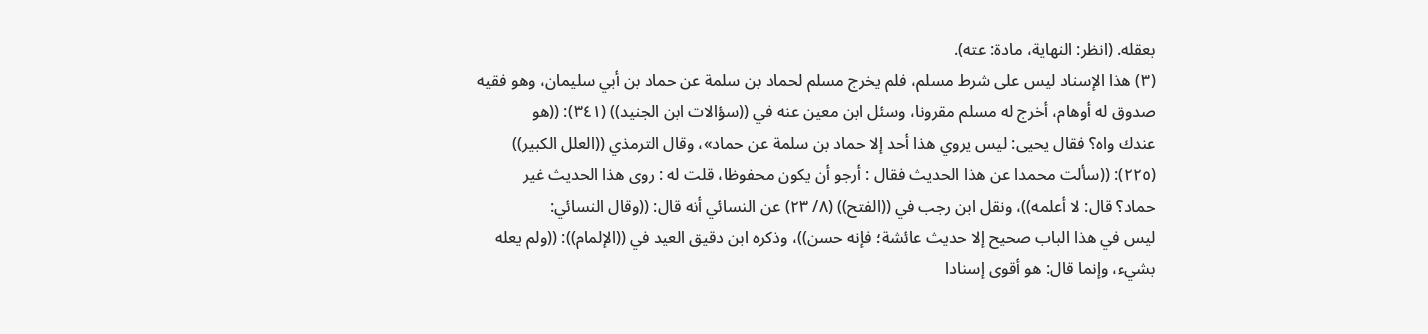بعقله. (انظر: النهاية، مادة: عته).
(٣) هذا الإسناد ليس على شرط مسلم، فلم يخرج مسلم لحماد بن سلمة عن حماد بن أبي سليمان، وهو فقيه
صدوق له أوهام، أخرج له مسلم مقرونا، وسئل ابن معين عنه في ((سؤالات ابن الجنيد)) (٣٤١): ((هو
عندك واه؟ فقال يحيى: ليس يروي هذا أحد إلا حماد بن سلمة عن حماد»، وقال الترمذي ((العلل الكبير))
(٢٢٥): ((سألت محمدا عن هذا الحديث فقال : أرجو أن یکون محفوظا، قلت له : روى هذا الحديث غير
حماد؟ قال: لا أعلمه))، ونقل ابن رجب في ((الفتح)) (٨/ ٢٣) عن النسائي أنه قال: ((وقال النسائي:
ليس في هذا الباب صحيح إلا حديث عائشة؛ فإنه حسن))، وذكره ابن دقيق العيد في ((الإلمام)): ((ولم يعله
بشيء، وإنما قال: هو أقوى إسنادا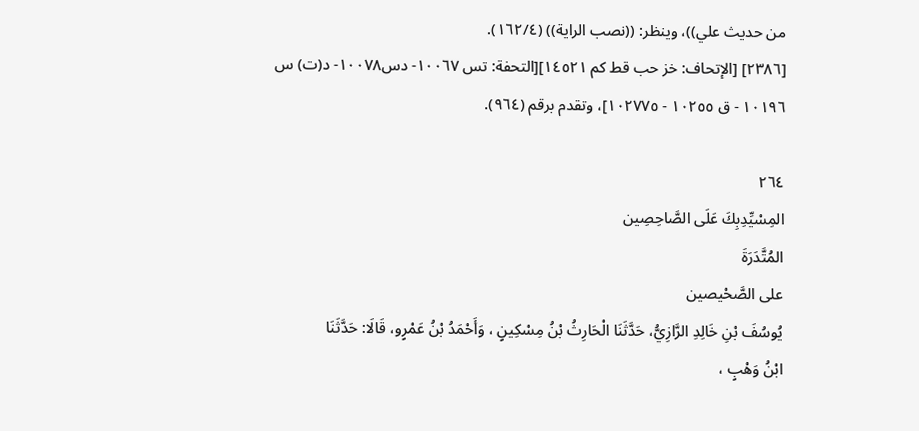من حديث علي))، وينظر: ((نصب الراية)) (١٦٢/٤).
[٢٣٨٦] [الإتحاف: خز حب قط کم ١٤٥٢١][التحفة: تس ١٠٠٦٧- دس١٠٠٧٨- د(ت) س
١٠١٩٦ - ق ١٠٢٥٥ - ١٠٢٧٧٥]، وتقدم برقم (٩٦٤).

٢٦٤
المِسْيِّدِبِكَ عَلَى الصَّاحِصِين
المُتَّدَرَةَ
على الصَّحْيصين
يُوسُفَ بْنِ خَالِدِ الرَّازِيُّ، حَدَّثَنَا الْحَارِثُ بْنُ مِسْكِينٍ ، وَأَحْمَدُ بْنُ عَمْرٍو، قَالَا: حَدَّثَنَا
ابْنُ وَهْبٍ ،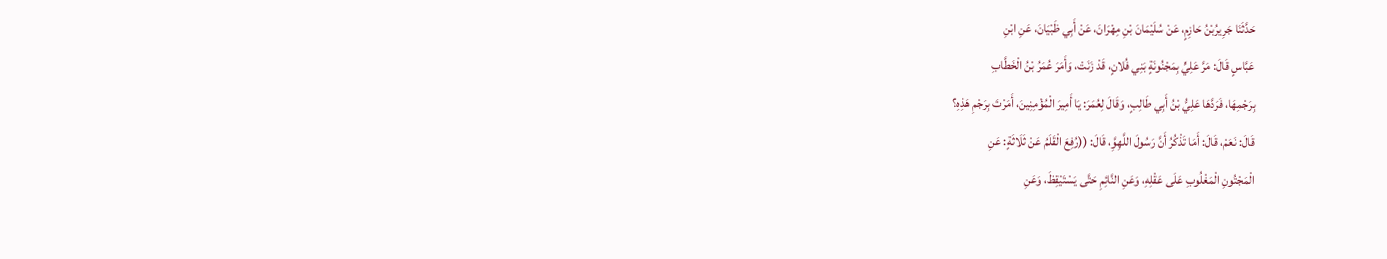حَدَّثَنَا جَرِيرُبْنُ حَازِمٍ، عَنْ سُلَيْمَانَ بْنِ مِهْرَانَ، عَنْ أَبِي ظَبْيَانَ، عَنِ ابْنِ
عَبَّاسٍ قَالَ: مَرَّ عَلِيٍّ بِمَجْنُونَةٍ بَنِي فُلانٍ، قَدْ زَنَتْ، وَأَمَرَ عُمَرُ بْنُ الْخَطَّابِ
بِرَجْمِهَا، فَرَدَّهَا عَلِيُّ بْنُ أَبِي طَالِبٍ، وَقَالَ لِعُمَرَ: يَا أَمِيرَ الْمُؤْمِنِينَ، أَمَرْتَ بِرَجْمِ هَذِهِ؟
قَالَ: نَعَمْ، قَالَ: أَمَا تَذْكُرُ أَنَّ رَسُولَ اللَّهِوَِّ، قَالَ: ((رُفِعَ الْقَلَمُ عَنْ ثَلَاثَةٍ: عَنِ
الْمَجْتُونِ الْمَغْلُوبِ عَلَى عَقْلِهِ، وَعَنِ النَّائِمِ حَتَّى يَسْتَيْقِظَ، وَعَنِ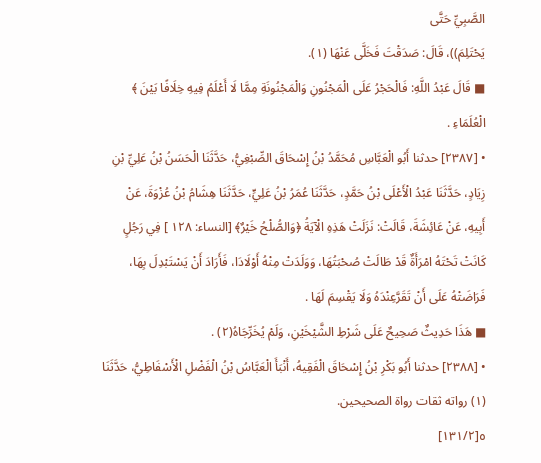الصَّبِيِّ حَتَّى
يَحْتَلِمَ))، قَالَ: صَدَقْتَ فَخَلَّى عَنْهَا (١).
■ قَالَ عَبْدُ اللَّهِ: فَالْحَجْرُ عَلَى الْمَجْنُونِ وَالْمَجْنُونَةِ مِمَّا لَا أَعْلَمُ فِيهِ خِلَافًا بَيْنَ ﴾
الْعُلَمَاءِ .
• [٢٣٨٧] حدثنا أَبُو الْعَبَّاسِ مُحَمَّدُ بْنُ إِسْحَاقَ الصِّبْغِيُّ، حَدَّثَنَا الْحَسَنُ بْنُ عَلِيِّ بْنِ
زِيَادٍ، حَدَّثَنَا عَبْدُ الْأَعْلَى بْنُ حَمَّدٍ، حَدَّثَنَا عُمَرُ بْنُ عَلِيٍّ، حَدَّثَنَا هِشَامُ بْنُ عُزْوَةَ، عَنْ
أَبِيهِ، عَنْ عَائِشَةَ، قَالَتْ: نَزَلَتْ هَذِهِ الْآيَةُ ﴿وَالصُّلْحُ خَيْرٌ﴾ [النساء: ١٢٨ ] فِي رَجُلٍ
كَانَتْ تَحْتَهُ امْرَأَةٌ قَدْ طَالَتْ صُحْبَتُهَا، وَوَلَدَتْ مِنْهُ أَوْلَادَا، فَأَرَادَ أَنْ يَسْتَبْدِلَ بِهَا،
فَرَاضَتْهُ عَلَى أَنْ تَقَرَّعِنْدَهُ وَلَا يَقْسِمَ لَهَا .
■ هَذَا حَدِيثٌ صَحِيحٌ عَلَى شَرْطِ الشَّيْخَيْنِ، وَلَمْ يُخَرِّجَاهُ(٢) .
• [٢٣٨٨] حدثنا أَبُو بَكْرِ بْنُ إِسْحَاقَ الْفَقِيهُ، أَنْبَأَ الْعَبَّاسُ بْنُ الْفَضْلِ الْأَسْفَاطِيُّ، حَدَّثَنَا
(١) رواته ثقات رواة الصحيحين.
٥[١٣١/٢]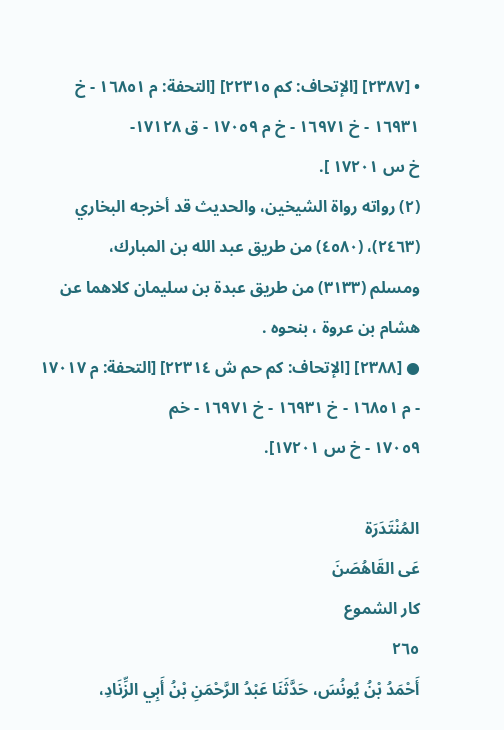• [٢٣٨٧] [الإتحاف: كم ٢٢٣١٥] [التحفة: م ١٦٨٥١ - خ ١٦٩٣١ - خ ١٦٩٧١ - خ م ١٧٠٥٩ - ق ١٧١٢٨-
خ س ١٧٢٠١ ].
(٢) رواته رواة الشيخين، والحديث قد أخرجه البخاري (٢٤٦٣)، (٤٥٨٠) من طريق عبد الله بن المبارك،
ومسلم (٣١٣٣) من طريق عبدة بن سليمان كلاهما عن هشام بن عروة ، بنحوه .
● [٢٣٨٨] [الإتحاف: كم حم ش ٢٢٣١٤] [التحفة: م ١٧٠١٧ - م ١٦٨٥١ - خ ١٦٩٣١ - خ ١٦٩٧١ - خم
١٧٠٥٩ - خ س ١٧٢٠١].

المُنْتَدَرَة
عَى القَاهُصَنَ
كار الشموع
٢٦٥
أَحْمَدُ بْنُ يُونُسَ، حَدَّثَنَا عَبْدُ الرَّحْمَنِ بْنُ أَبِي الزِّنَادِ،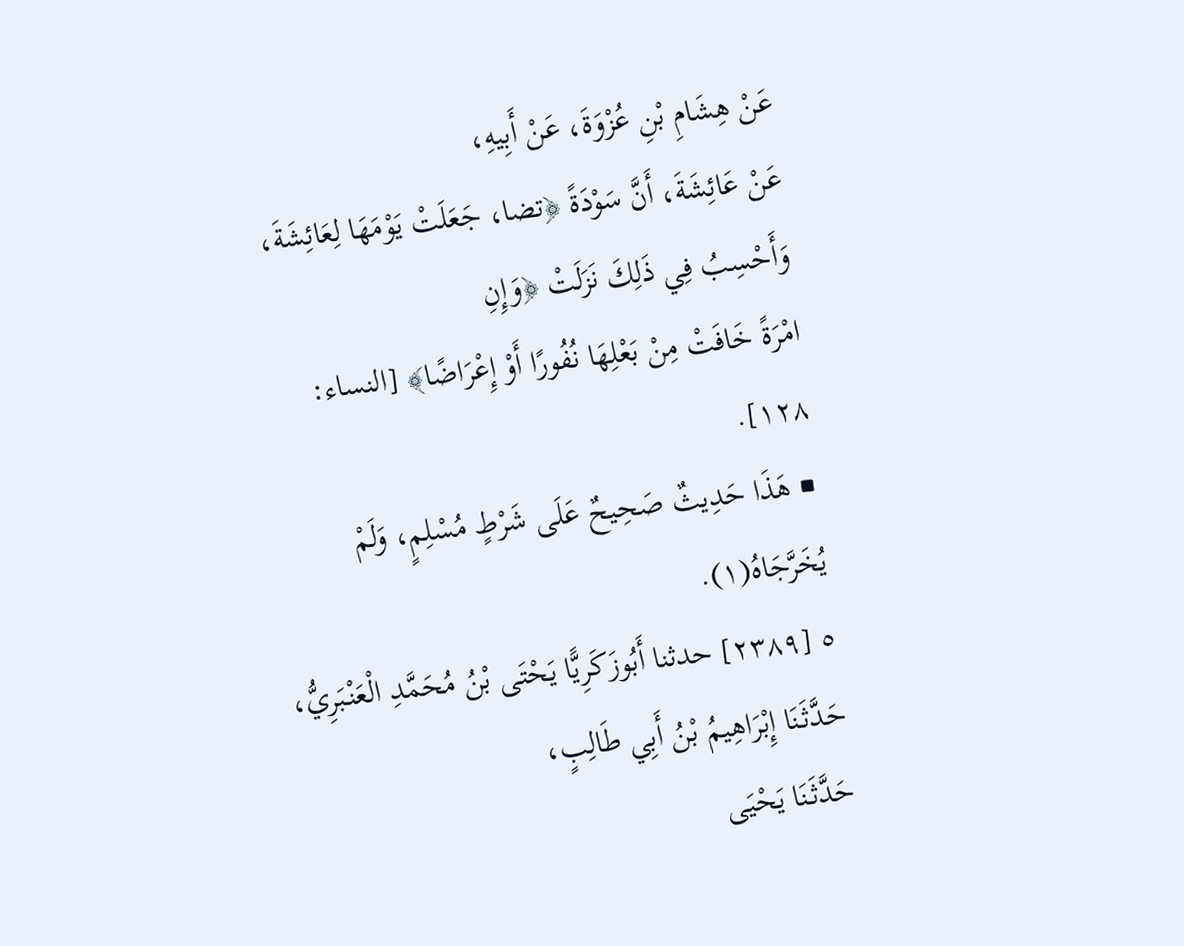عَنْ هِشَامِ بْنِ عُزْوَةَ، عَنْ أَبِيهِ،
عَنْ عَائِشَةَ، أَنَّ سَوْدَةً ﴿تضا، جَعَلَتْ يَوْمَهَا لِعَائِشَةَ، وَأَحْسِبُ فِي ذَلِكَ نَزَلَتْ ﴿وَإِنِ
امْرَةً خَافَتْ مِنْ بَعْلِهَا نُفُورًا أَوْ إِعْرَاضًا﴾ [النساء: ١٢٨].
■ هَذَا حَدِيثٌ صَحِيحٌ عَلَى شَرْطٍ مُسْلِمٍ، وَلَمْ يُخَرَّجَاهُ(١).
٥ [٢٣٨٩] حدثنا أَبُوزَكَرِيًّا يَحْتَى بْنُ مُحَمَّدِ الْعَنْبَرِيُّ، حَدَّثَنَا إِبْرَاهِيمُ بْنُ أَبِي طَالِبٍ،
حَدَّثَنَا يَحْيَى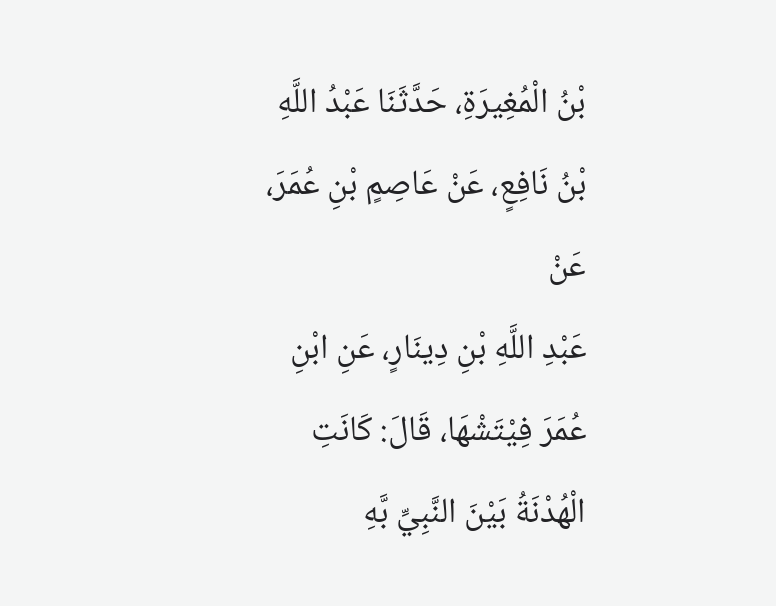بْنُ الْمُغِيرَةِ، حَدَّثَنَا عَبْدُ اللَّهِ بْنُ نَافِعٍ، عَنْ عَاصِمٍ بْنِ عُمَرَ، عَنْ
عَبْدِ اللَّهِ بْنِ دِينَارٍ، عَنِ ابْنِ عُمَرَ فِيْتَشْهَا، قَالَ: كَانَتِ الْهُدْنَةُ بَيْنَ النَّبِيِّ بَّهِ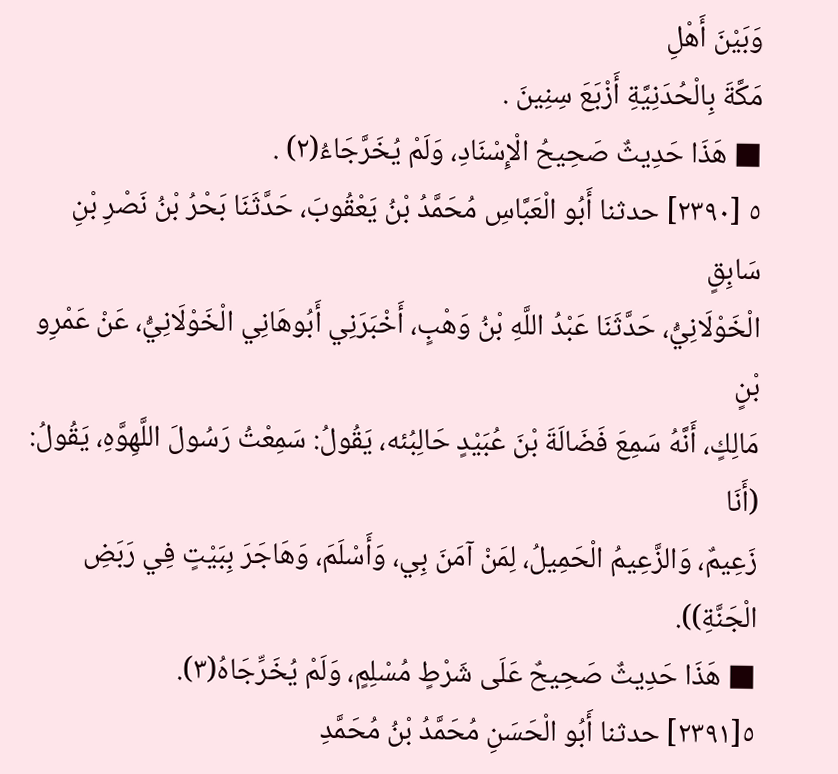وَبَيْنَ أَهْلِ
مَكَّةَ بِالْحُدَنِيَّةِ أَزْبَعَ سِنِينَ .
■ هَذَا حَدِيثٌ صَحِيحُ الْإِسْنَادِ، وَلَمْ يُخَرَّجَاءُ(٢) .
٥ [٢٣٩٠] حدثنا أَبُو الْعَبَّاسِ مُحَمَّدُ بْنُ يَعْقُوبَ، حَدَّثَنَا بَحْرُ بْنُ نَصْرِ بْنِ سَابِقٍ
الْخَوْلَانِيُّ، حَدَّثَنَا عَبْدُ اللَّهِ بْنُ وَهْبٍ، أَخْبَرَنِي أَبُوهَانِي الْخَوْلَانِيُّ، عَنْ عَمْرِو بْنٍ
مَالِكٍ، أَنَّهُ سَمِعَ فَضَالَةَ بْنَ عُبَيْدٍ حَالِبُئه، يَقُولُ: سَمِعْتُ رَسُولَ اللَّهِوَّهِ، يَقُولُ: (أَنَا
زَعِيمٌ، وَالزَّعِيمُ الْحَمِيلُ، لِمَنْ آمَنَ بِي، وَأَسْلَمَ، وَهَاجَرَ بِبَيْتٍ فِي رَبَضِ الْجَنَّةِ)).
■ هَذَا حَدِيثٌ صَحِيحٌ عَلَى شَرْطٍ مُسْلِمٍ، وَلَمْ يُخَرِّجَاهُ(٣).
٥[٢٣٩١] حدثنا أَبُو الْحَسَنِ مُحَمَّدُ بْنُ مُحَمَّدِ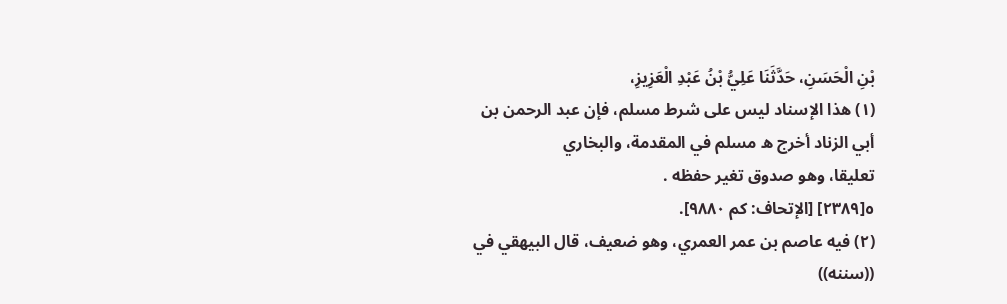بْنِ الْحَسَنِ، حَدَّثَنَا عَلِيُّ بْنُ عَبْدِ الْعَزِيزِ،
(١) هذا الإسناد ليس على شرط مسلم، فإن عبد الرحمن بن أبي الزناد أخرج ه مسلم في المقدمة، والبخاري
تعلیقا، وهو صدوق تغير حفظه .
٥[٢٣٨٩] [الإتحاف: كم ٩٨٨٠].
(٢) فيه عاصم بن عمر العمري، وهو ضعيف، قال البيهقي في ((سننه))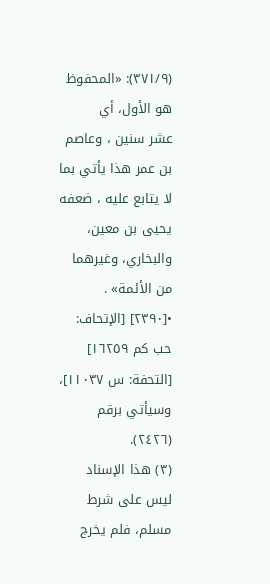(٣٧١/٩): «المحفوظ هو الأول، أي
عشر سنين ، وعاصم بن عمر هذا يأتي بما لا يتابع عليه ، ضعفه يحيى بن معين، والبخاري، وغيرهما
من الأئمة» .
•[٢٣٩٠] [الإتحاف: حب كم ١٦٢٥٩] [التحفة: س ١١٠٣٧]، وسيأتي برقم (٢٤٢٦).
(٣) هذا الإسناد ليس على شرط مسلم، فلم يخرج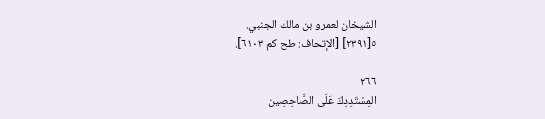الشيخان لعمرو بن مالك الجنبي.
٥[٢٣٩١] [الإتحاف: طح كم ٦١٠٣].

٢٦٦
المِسْتَدِدِكَ عَلَى الصَّاحِصِين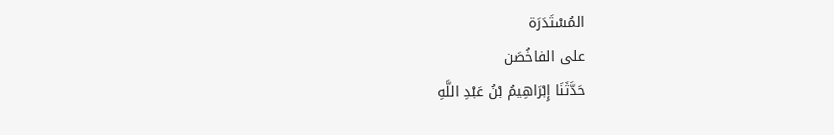المُسْتَدَرَة
على الفاخُصَن
حَدَّثَنَا إِبْرَاهِيمُ بْنُ عَبْدِ اللَّهِ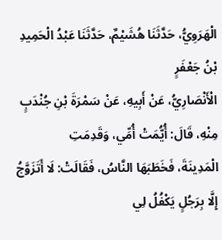الْهَرَوِيُّ، حَدَّثَنَا هُشَيْمٌ، حَدَّثَنَا عَبْدُ الْحَمِيدِ بْنُ جَعْفَرٍ
الْأَنْصَارِيُّ، عَنْ أَبِيهِ، عَنْ سَمْرَةَ بْنِ جُنْدَبٍ مِنْهِ، قَالَ: أُيُّمَتْ أُمِّي، وَقَدِمَتِ
الْمَدِينَةَ، فَخَطَبَهَا النَّاسُ، فَقَالَتْ: لَا أَتَزَوَّجُ إِلَّا بِرَجُلٍ يَكْفُلُ لِي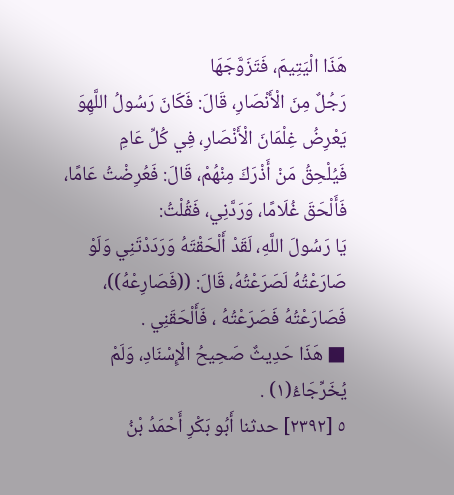هَذَا الْيَتِيمَ، فَتَزَوَّجَهَا
رَجُلٌ مِنَ الْأَنْصَارِ، قَالَ: فَكَانَ رَسُولُ اللَّهِوَ يَعْرِضُ غِلْمَانَ الْأَنْصَارِ، فِي كُلِّ عَامِ
فَيُلْحِقُ مَنْ أَذْرَكَ مِنْهُمْ، قَالَ: فَعُرِضْتُ عَامًا، فَأَلْحَقَ غُلَامًا، وَرَدَّنِي، فَقُلْتُ:
يَا رَسُولَ اللَّهِ، لَقَدْ أَلْحَقْتَهُ وَرَدَدْتَنِي وَلَوْ صَارَعْتُهُ لَصَرَعْتُهُ، قَالَ: ((فَصَارِعْهُ))،
فَصَارَعْتُهُ فَصَرَعْتُهُ ، فَأَلْحَقَنِي .
■ هَذَا حَدِيثٌ صَحِيحُ الْإِسْنَادِ، وَلَمْ يُخَرِّجَاءُ(١) .
٥ [٢٣٩٢] حدثنا أَبُو بَكْرِ أَحْمَدُ بْنُ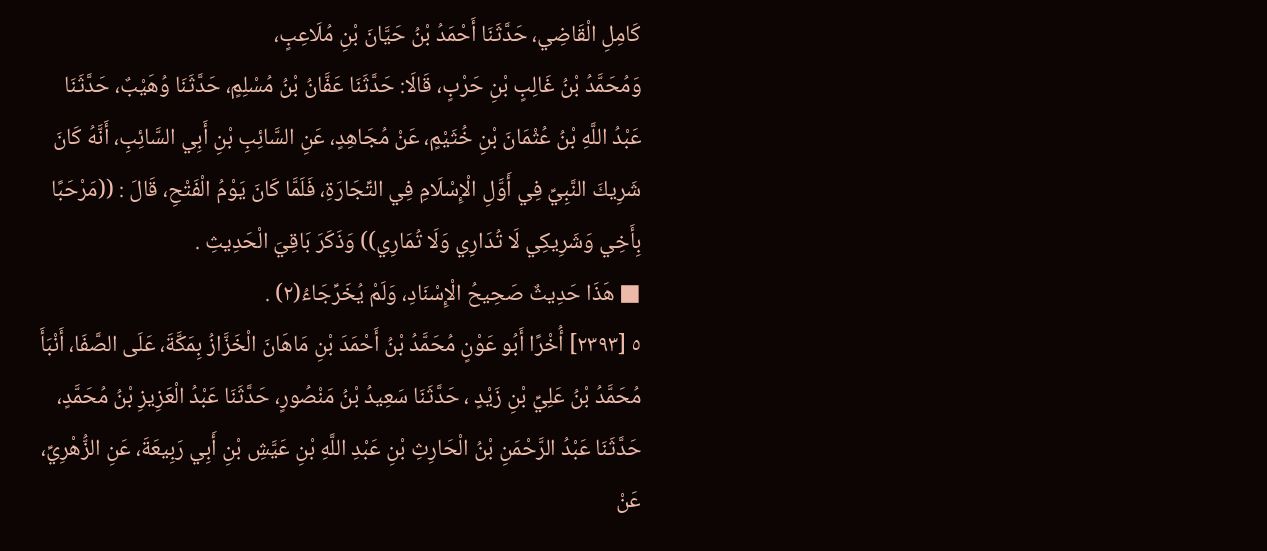كَامِلِ الْقَاضِي، حَدَّثَنَا أَحْمَدُ بْنُ حَيَّانَ بْنِ مُلَاعِبٍ،
وَمُحَمَّدُ بْنُ غَالِبٍ بْنِ حَرْبٍ، قَالَا: حَدَّثَنَا عَفَّانُ بْنُ مُسْلِمٍ، حَدَّثَنَا وُهَيْبٌ، حَدَّثَنَا
عَبْدُ اللَّهِ بْنُ عُثْمَانَ بْنِ خُثَيْمٍ، عَنْ مُجَاهِدٍ، عَنِ السَّائِبِ بْنِ أَبِي السَّائِبِ، أَنَّهُ كَانَ
شَرِيكَ النَّبِيِّ فِي أَوَّلِ الْإِسْلَامِ فِي التِّجَارَةِ، فَلَمَّا كَانَ يَوْمُ الْفَتْحِ، قَالَ : ((مَرْحَبًا
بِأَخِي وَشَرِيكِي لَا تُدَارِي وَلَا تُمَارِي)) وَذَكَرَ بَاقِيَ الْحَدِيثِ .
■ هَذَا حَدِيثٌ صَحِيحُ الْإِسْنَادِ، وَلَمْ يُخَرِّجَاءُ(٢) .
٥ [٢٣٩٣] أُخْرًا أَبُو عَوْنٍ مُحَمَّدُ بْنُ أَحْمَدَ بْنِ مَاهَانَ الْخَزَّازُ بِمَكَّةَ، عَلَى الصَّفَا، أَنْبَأَ
مُحَمَّدُ بْنُ عَلِيِّ بْنِ زَيْدٍ ، حَدَّثَنَا سَعِيدُ بْنُ مَنْصُورٍ، حَدَّثَنَا عَبْدُ الْعَزِيزِ بْنُ مُحَمَّدٍ،
حَدَّثَنَا عَبْدُ الرَّحْمَنِ بْنُ الْحَارِثِ بْنِ عَبْدِ اللَّهِ بْنِ عَيَّشِ بْنِ أَبِي رَبِيعَةَ، عَنِ الزُّهْرِيِّ،
عَنْ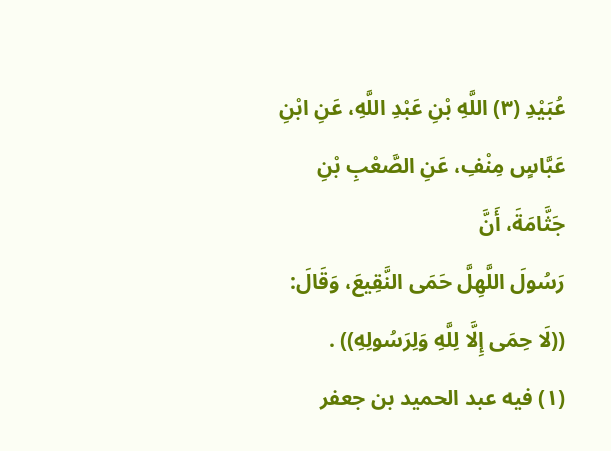عُبَيْدِ (٣) اللَّهِ بْنِ عَبْدِ اللَّهِ، عَنِ ابْنِ عَبَّاسٍ مِنْفِ، عَنِ الصَّعْبِ بْنِ جَثَّامَةَ، أَنَّ
رَسُولَ اللَّهِلَّ حَمَى النَّقِيعَ، وَقَالَ: ((لَا حِمَى إِلَّا لِلَّهِ وَلِرَسُولِهِ)) .
(١) فيه عبد الحميد بن جعفر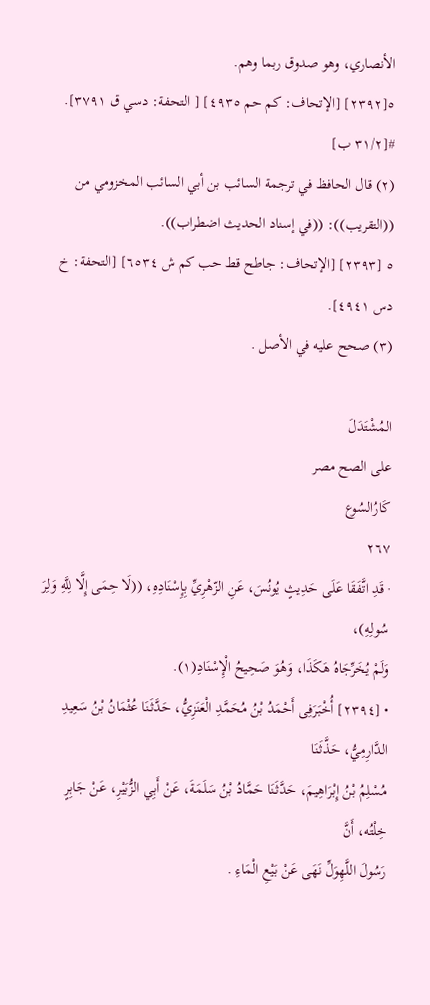الأنصاري، وهو صدوق ربما وهم.
٥[٢٣٩٢] [الإتحاف: كم حم ٤٩٣٥] [ التحفة: دسي ق ٣٧٩١].
#[٣١/٢ ب]
(٢) قال الحافظ في ترجمة السائب بن أبي السائب المخزومي من ((التقريب)): ((في إسناد الحديث اضطراب)).
٥ [٢٣٩٣] [الإتحاف: جاطح قط حب كم ش ٦٥٣٤] [التحفة: خ دس ٤٩٤١].
(٣) صحح عليه في الأصل .

المُشْتَدَلَ
على الصح مصر
كَارُالسُوع
٢٦٧
· قَدِ اتَّفَقَا عَلَى حَدِيثٍ يُونُسَ، عَنِ الزّهْرِيِّ بِإِسْنَادِهِ، ((لَا حِمَى إِلَّا لِلَّهِ وَلِرَ سُولِهِ)،
وَلَمْ يُخَرِّجَاهُ هَكَذَا، وَهُوَ صَحِيحُ الْإِسْنَادِ(١).
• [٢٣٩٤] أُخْبَرَفِى أَحْمَدُ بْنُ مُحَمَّدِ الْعَنَزِيُّ، حَدَّثَنَا عُثْمَانُ بْنُ سَعِيدِ الدَّارِمِيُّ، حَذَّثَنَا
مُسْلِمُ بْنُ إِبْرَاهِيمَ، حَدَّثَنَا حَمَّادُ بْنُ سَلَمَةَ، عَنْ أَبِي الزُّبَيْرِ، عَنْ جَابِرٍ خِلْتُه، أَنَّ
رَسُولَ اللَّهِوَلِّ نَهَى عَنْ بَيْعِ الْمَاءِ .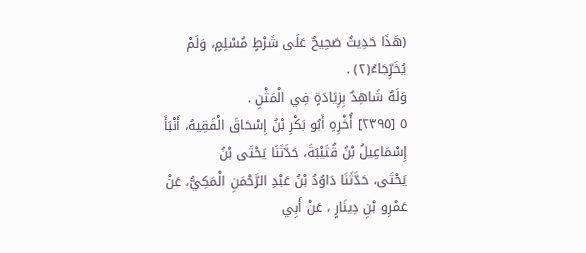(هَذَا حَدِيثٌ صَحِيحٌ عَلَى شَرْطٍ مُسْلِمٍ، وَلَمْ يُخَرِّجَاءُ(٢) .
وَلَهُ شَاهِدٌ بِزِيَادَةٍ فِي الْمَثْنِ .
٥ [٢٣٩٥] أُخْرِهِ أَبُو بَكْرِ بْنُ إِسْحَاقَ الْفَقِيهُ، أَنْبَأَ إِسْمَاعِيلُ بْنُ قُتَيْبَةَ، حَدَّثَنَا يَحْتَى بْنُ
يَحْتَى، حَدَّثَنَا دَاوُدُ بْنُ عَبْدِ الرَّحْمَنِ الْمَكِيُّ، عَنْ عَمْرِو بْنِ دِينَارٍ ، عَنْ أَبِي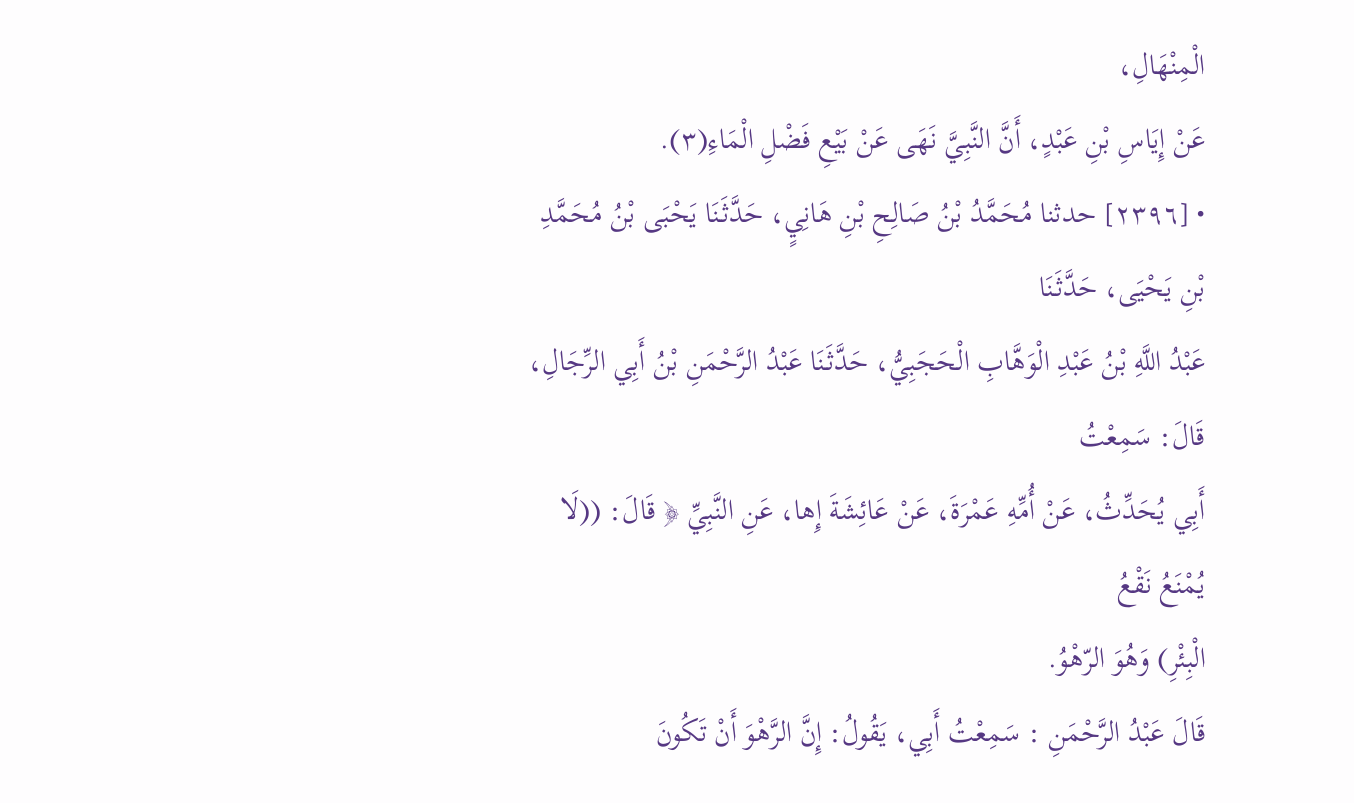الْمِنْهَالِ،
عَنْ إِيَاسِ بْنِ عَبْدٍ، أَنَّ النَّبِيَّ نَهَى عَنْ بَيْعِ فَضْلِ الْمَاءِ(٣).
• [٢٣٩٦] حدثنا مُحَمَّدُ بْنُ صَالِحِ بْنِ هَانِيٍ، حَدَّثَنَا يَحْبَى بْنُ مُحَمَّدِ بْنِ يَحْيَى، حَدَّثَنَا
عَبْدُ اللَّهِ بْنُ عَبْدِ الْوَهَّابِ الْحَجَبِيُّ، حَدَّثَنَا عَبْدُ الرَّحْمَنِ بْنُ أَبِي الرِّجَالِ، قَالَ: سَمِعْتُ
أَبِي يُحَدِّثُ، عَنْ أُمِّهِ عَمْرَةَ، عَنْ عَائِشَةَ إِها، عَنِ النَّبِيِّ ﴿ قَالَ: ((لَا يُمْنَعُ نَقْعُ
الْبِئْرِ) وَهُوَ الرّهْوُ.
قَالَ عَبْدُ الرَّحْمَنِ : سَمِعْتُ أَبِي، يَقُولُ: إِنَّ الرَّهْوَ أَنْ تَكُونَ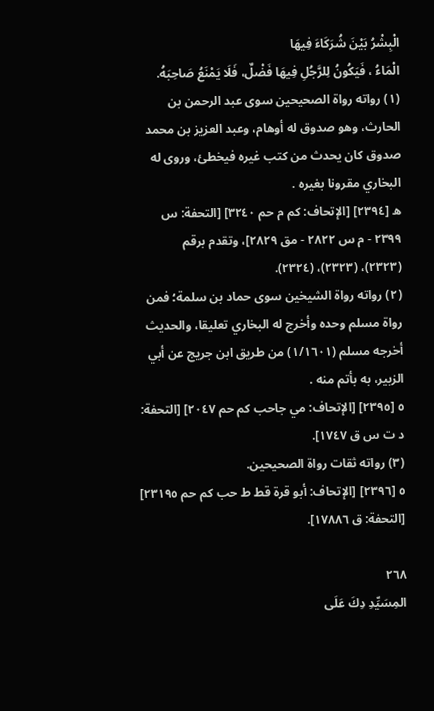الْبِشْرُ بَيْنَ شُرَكَاءَ فِيهَا
الْمَاءُ ، فَيَكُونُ لِلرَّجُلِ فِيهَا فَضْلٌ، فَلَا يَمْنَعُ صَاحِبَهُ.
(١) رواته رواة الصحيحين سوى عبد الرحمن بن الحارث، وهو صدوق له أوهام، وعبد العزيز بن محمد
صدوق كان يحدث من كتب غيره فيخطئ، وروى له البخاري مقرونا بغيره .
ه [٢٣٩٤] [الإتحاف: كم م حم ٣٢٤٠] [التحفة: س ٢٣٩٩ - م س ٢٨٢٢ - مق ٢٨٢٩]، وتقدم برقم
(٢٣٢٣)، (٢٣٢٣)، (٢٣٢٤).
(٢) رواته رواة الشيخين سوى حماد بن سلمة؛ فمن رواة مسلم وحده وأخرج له البخاري تعليقا، والحديث
أخرجه مسلم (١/١٦٠١) من طريق ابن جريج عن أبي الزبير، به بأتم منه .
٥ [٢٣٩٥] [الإتحاف: مي جاحب كم حم ٢٠٤٧] [التحفة: د ت س ق ١٧٤٧].
(٣) رواته ثقات رواة الصحيحين.
٥ [٢٣٩٦] [الإتحاف: أبو قرة قط ط حب كم حم ٢٣١٩٥] [التحفة: ق ١٧٨٨٦].

٢٦٨
المِسَيِّدِ دِكَ عَلَى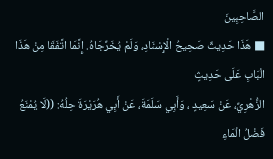الصَّاحِبِينَ
■ هَذَا حَدِيثٌ صَحِيحُ الْإِسْنَادِ، وَلَمْ يُخَرِّجَاهُ. إِنَّمَا اتَّفَقَا مِنْ هَذَا الْبَابِ عَلَى حَدِيثٍ
الزُّهْرِيِّ، عَنْ سَعِيدٍ ، وَأَبِي سَلَمَةَ، عَنْ أَبِي هُرَيْرَةَ حِلُهُ: ((لَا يُمْنَعُ فَضْلُ الْمَاءِ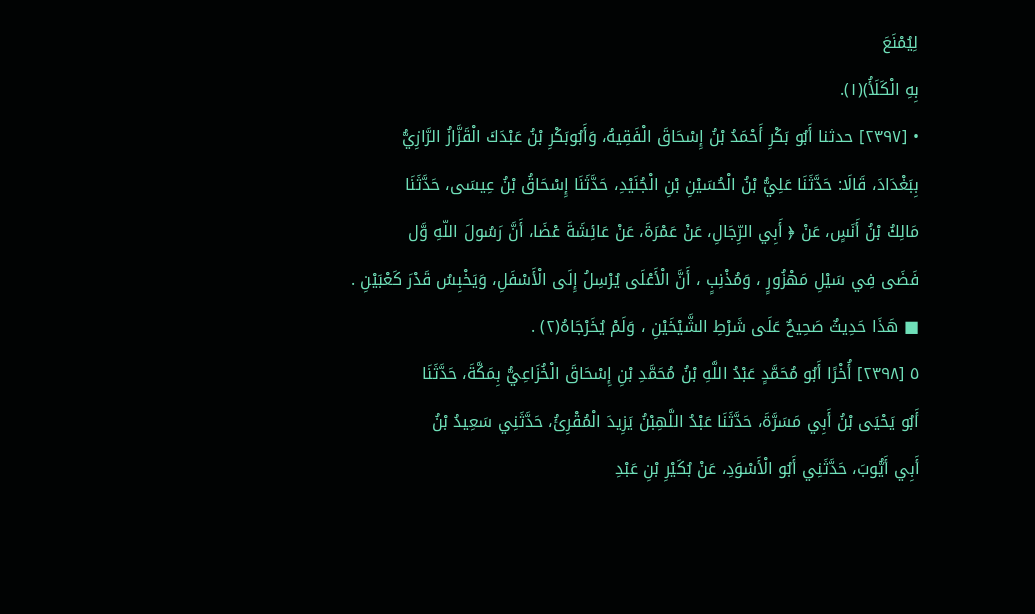لِيُمْنَعَ
بِهِ الْكَلَأُ)(١).
• [٢٣٩٧] حدثنا أَبُو بَكْرِ أَحْمَدُ بْنُ إِسْحَاقَ الْفَقِيهُ، وَأَبُوبَكْرِ بْنُ عَبْدَكَ الْقَزَّازُ الرَّازِيُّ
بِبَغْدَادَ، قَالَا: حَدَّثَنَا عَلِيُّ بْنُ الْحُسَيْنِ بْنِ الْجُنَيْدِ، حَدَّثَنَا إِسْحَاقُ بْنُ عِيسَى، حَدَّثَنَا
مَالِكُ بْنُ أَنَسٍ، عَنْ ﴿ أَبِي الرِّجَالِ، عَنْ عَمْرَةَ، عَنْ عَائِشَةَ عْضَا، أَنَّ رَسُولَ اللّهِ وَّل
فَضَى فِي سَيْلِ مَهْزُورٍ ، وَمُذْنِبٍ ، أَنَّ الْأَعْلَى يُرْسِلُ إِلَى الْأَسْفَلِ، وَيَخْبِسُ قَدْرَ كَعْبَيْنِ .
■ هَذَا حَدِيثٌ صَحِيحٌ عَلَى شَرْطِ الشَّيْخَيْنِ ، وَلَمْ يُخَرْجَاهُ(٢) .
٥ [٢٣٩٨] أُخْرًا أَبُو مُحَمَّدٍ عَبْدُ اللَّهِ بْنُ مُحَمَّدِ بْنِ إِسْحَاقَ الْخُزَاعِيُّ بِمَكَّةَ، حَدَّثَنَا
أَبُو يَحْيَى بْنُ أَبِي مَسَرَّةَ، حَدَّثَنَا عَبْدُ اللَّهِبْنُ يَزِيدَ الْمُقْرِئُ، حَدَّثَنِي سَعِيدُ بْنُ
أَبِي أَيُّوبَ، حَدَّثَنِي أَبُو الْأَسْوَدِ، عَنْ بُكَيْرِ بْنِ عَبْدِ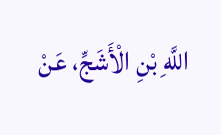اللَّهِ بْنِ الْأَشَجِّ، عَنْ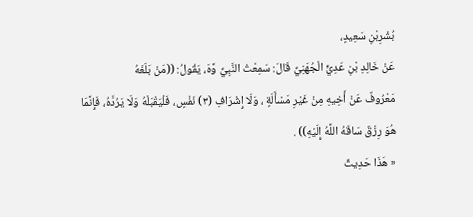بُشْرِبْنِ سَعِيدٍ،
عَنْ خَالِدِ بْنِ عَدِيٍّ الْجُهَنِيِّ قَالَ: سَمِعْتُ النَّبِيِّ وَّهَ، يَقُولُ: ((مَنْ بَلَغَهُ
مَعْرُوفٌ عَنْ أَخِيهِ مِنْ غَيْرِ مَسْأَلَةٍ ، وَلَا إِشْرَافِ (٣) نَفْسٍ، فَلْيَقْبَلْهُ وَلَا يَرُدَّهُ، فَإِنَّمَا
هُوَ رِزْقٌ سَاقَهُ اللَّهُ إِلَيْهِ)) .
« هَذَا حَدِيثٌ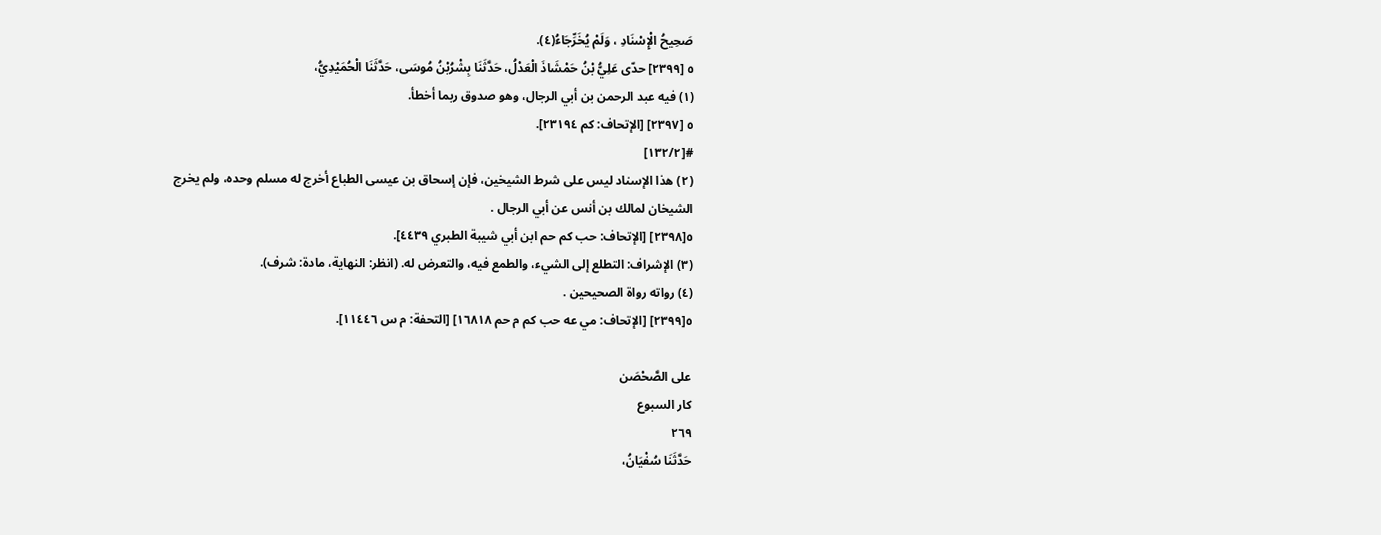صَحِيحُ الْإِسْنَادِ ، وَلَمْ يُخَرِّجَاءُ(٤).
٥ [٢٣٩٩] حدّى عَلِيُّ بْنُ حَمْشَاذَ الْعَدْلُ، حَدَّثَنَا بِشْرُبْنُ مُوسَى، حَدَّثَنَا الْحُمَيْدِيُّ،
(١) فيه عبد الرحمن بن أبي الرجال، وهو صدوق ربما أخطأ.
٥ [٢٣٩٧] [الإتحاف: كم ٢٣١٩٤].
#[١٣٢/٢]
(٢) هذا الإسناد ليس على شرط الشيخين، فإن إسحاق بن عيسى الطباع أخرج له مسلم وحده، ولم يخرج
الشيخان لمالك بن أنس عن أبي الرجال .
٥[٢٣٩٨] [الإتحاف: حب كم حم ابن أبي شيبة الطبري ٤٤٣٩].
(٣) الإشراف: التطلع إلى الشيء، والطمع فيه، والتعرض له. (انظر: النهاية، مادة: شرف).
(٤) رواته رواة الصحیحین .
٥[٢٣٩٩] [الإتحاف: مي عه حب كم م حم ١٦٨١٨] [التحفة: م س ١١٤٤٦].

على الصَّحْصَن
كار السبوع
٢٦٩
حَدَّثَنَا سُفْيَانُ،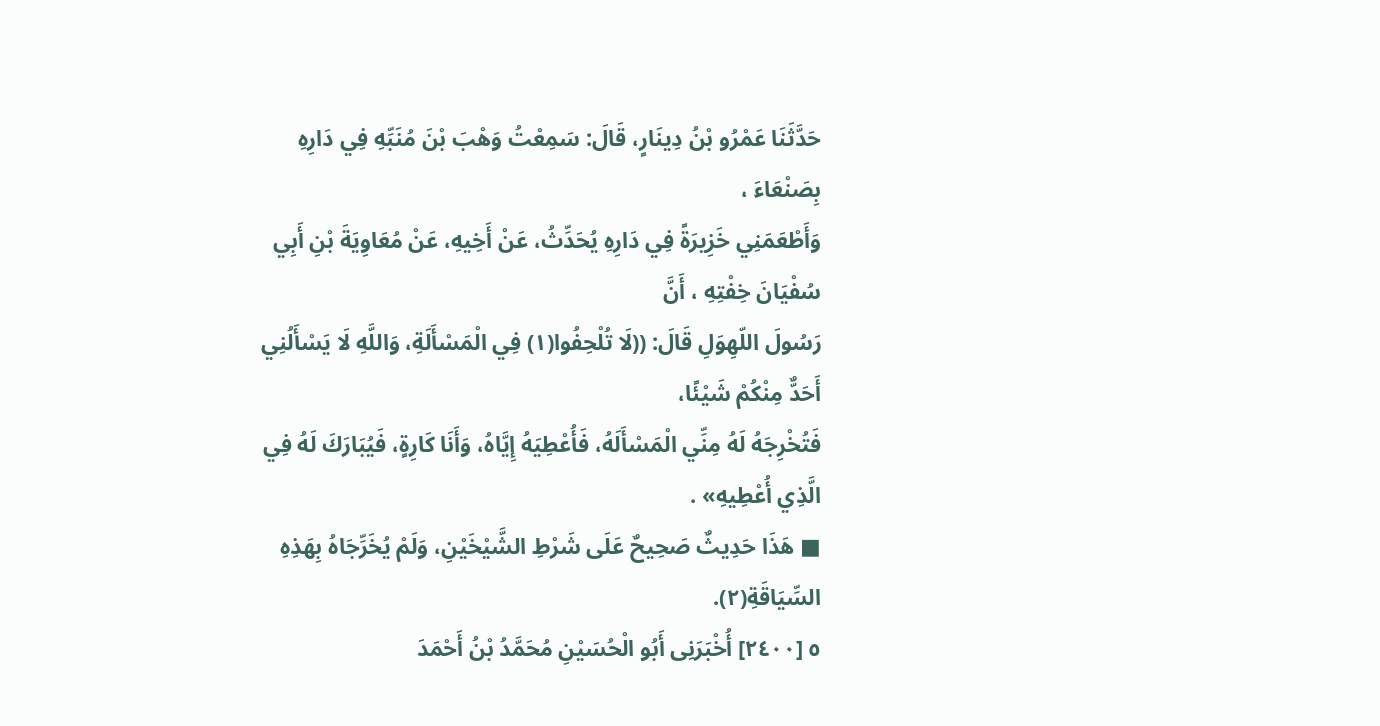حَدَّثَنَا عَمْرُو بْنُ دِينَارٍ، قَالَ: سَمِعْتُ وَهْبَ بْنَ مُنَبِّهِ فِي دَارِهِ بِصَنْعَاءَ ،
وَأَطْعَمَنِي خَزِيرَةً فِي دَارِهِ يُحَدِّثُ، عَنْ أَخِيهِ، عَنْ مُعَاوِيَةَ بْنِ أَبِي سُفْيَانَ خِفْتِهِ ، أَنَّ
رَسُولَ اللّهِوَلِ قَالَ: ((لَا تُلْحِفُوا(١) فِي الْمَسْأَلَةِ، وَاللَّهِ لَا يَسْأَلُنِي أَحَدٌّ مِنْكُمْ شَيْئًا،
فَتُخْرِجَهُ لَهُ مِنِّي الْمَسْأَلَهُ، فَأُعْطِيَهُ إِيَّاهُ، وَأَنَا كَارِةٍ، فَيُبَارَكَ لَهُ فِي الَّذِي أُعْطِيهِ» .
■ هَذَا حَدِيثٌ صَحِيحٌ عَلَى شَرْطِ الشَّيْخَيْنِ، وَلَمْ يُخَرِّجَاهُ بِهَذِهِ السِّيَاقَةِ(٢).
٥ [٢٤٠٠] أُخْبَرَنِى أَبُو الْحُسَيْنِ مُحَمَّدُ بْنُ أَحْمَدَ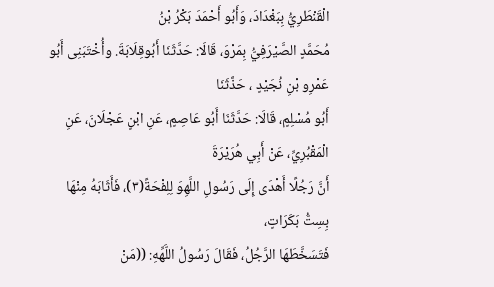الْقَنْطَرِيُّ بِبَغْدَادَ، وَأَبُو أَحْمَدَ بَكْرُ بْنُ
مُحَمَّدٍ الصَّيْرَفِيُّ بِمَرْوَ، قَالَا: حَدَّثَنَا أَبُوقِلَابَةَ. وأُخْتَبَنِى أَبُو عَمْرِو بْنِ نُجَيْدٍ ، حَذَّثَنَا
أَبُو مُسْلِمٍ، قَالَا: حَدَّثَنَا أَبُو عَاصِمٍ، عَنِ ابْنٍ عَجْلَانَ، عَنِ الْمَقْبُرِيِّ، عَنْ أَبِي هُرَيْرَةَ
أَنَّ رَجُلًا أَهْدَى إِلَى رَسُولِ اللَّهِوَ لِلِفْحَةً(٣)، فَأَثَابَهُ مِنْهَا بِسِتُّ بَكَرَاتٍ،
فَتَسَخَّطَهَا الرَّجُلُ، فَقَالَ رَسُولُ اللَّهِّهِ: ((مَنْ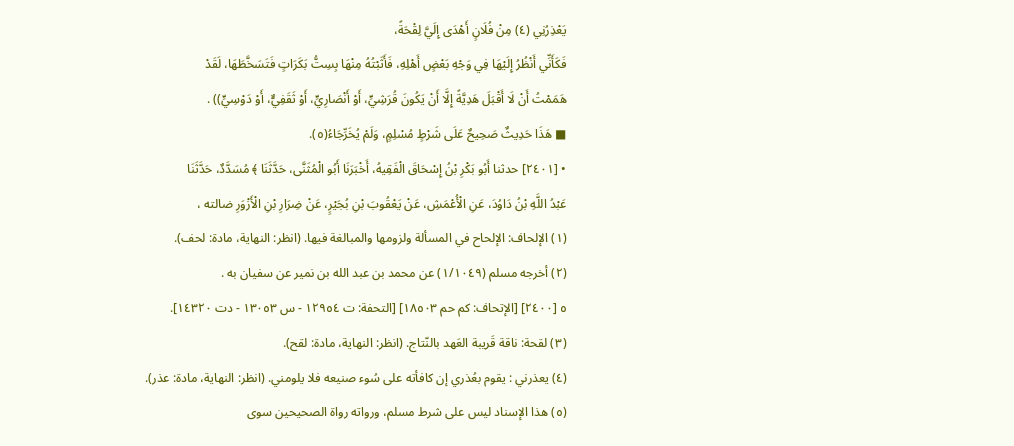يَعْذِرُنِي (٤) مِنْ فُلَانٍ أَهْدَى إِلَيَّ لِقْحَةً،
فَكَأَنِّي أَنْظُرُ إِلَيْهَا فِي وَجْهِ بَعْضٍ أَهْلِهِ، فَأَثَبْتُهُ مِنْهَا بِسِتُّ بَكَرَاتٍ فَتَسَخَّطَهَا، لَقَدْ
هَمَمْتُ أَنْ لَا أَقْبَلَ هَدِيَّةً إِلَّا أَنْ يَكُونَ قُرَشِيٍّ، أَوْ أَنْصَارِيٍّ، أَوْ ثَقَفِيٌّ، أَوْ دَوْسِيٍّ)) .
■ هَذَا حَدِيثٌ صَحِيحٌ عَلَى شَرْطٍ مُسْلِمٍ، وَلَمْ يُخَرِّجَاءُ(٥).
• [٢٤٠١] حدثنا أَبُو بَكْرِ بْنُ إِسْحَاقَ الْفَقِيهُ، أَخْبَرَنَا أَبُو الْمُثَنَّى، حَدَّثَنَا ﴾ مُسَدَّدٌ، حَدَّثَنَا
عَبْدُ اللَّهِ بْنُ دَاوُدَ، عَنِ الْأُعْمَشِ، عَنْ يَعْقُوبَ بْنِ بُجَيْرٍ، عَنْ ضِرَارِ بْنِ الْأَزْوَرِ ضالته ،
(١) الإلحاف: الإلحاح في المسألة ولزومها والمبالغة فيها. (انظر: النهاية، مادة: لحف).
(٢) أخرجه مسلم (١/١٠٤٩) عن محمد بن عبد الله بن نمیر عن سفيان به .
٥ [٢٤٠٠] [الإتحاف: كم حم ١٨٥٠٣] [التحفة: ت ١٢٩٥٤ - س ١٣٠٥٣ - دت ١٤٣٢٠].
(٣) لقحة: ناقة قَريبة العَهد بالنّتاج. (انظر: النهاية، مادة: لقح).
(٤) يعذرني : يقوم بعُذري إن كافأته على سُوء صنيعه فلا يلومني. (انظر: النهاية، مادة: عذر).
(٥) هذا الإسناد ليس على شرط مسلم، ورواته رواة الصحيحين سوى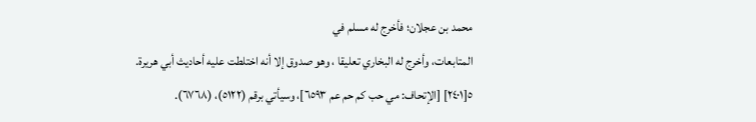محمد بن عجلان؛ فأخرج له مسلم في
المتابعات، وأخرج له البخاري تعليقا ، وهو صدوق إلا أنه اختلطت عليه أحاديث أبي هريرة.
٥[٢٤٠١] [الإتحاف: مي حب كم حم عم ٦٥٩٣]، وسيأتي برقم (٥١٢٢)، (٦٧٦٨).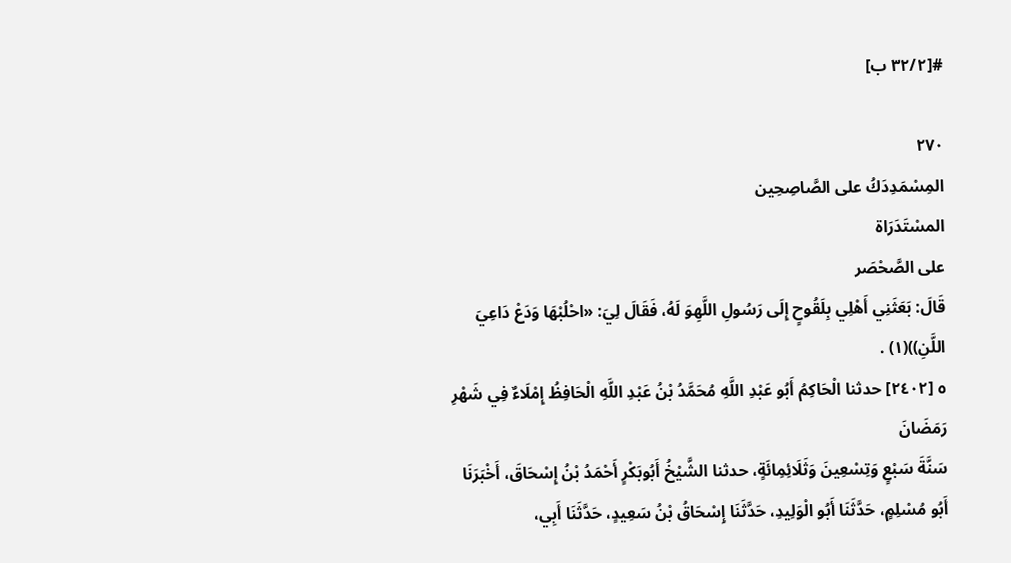#[٣٢/٢ ب]

٢٧٠
المِسْمَدِدَكُ على الصَّاصِحِين
المسْتَدَرَاة
على الصَّحْصَر
قَالَ: بَعَثَنِي أَهْلِي بِلَقُوحٍ إِلَى رَسُولِ اللَّهِوَ لَهُ، فَقَالَ لِيَ: «احْلُبْهَا وَدَعْ دَاعِيَ
اللَّنِ))(١) .
٥ [٢٤٠٢] حدثنا الْحَاكِمُ أَبُو عَبْدِ اللَّهِ مُحَمَّدُ بْنُ عَبْدِ اللَّهِ الْحَافِظُ إِمْلَاءٌ فِي شَهْرِ رَمَضَانَ
سَنَّةَ سَبْعٍ وَتِسْعِينَ وَثَلَائِمِائَةٍ، حدثنا الشَّيْخُ أَبُوبَكْرٍ أَحْمَدُ بْنُ إِسْحَاقَ، أَخْبَرَنَا
أَبُو مُسْلِمٍ، حَدَّثَنَا أَبُو الْوَلِيدِ، حَدَّثَنَا إِسْحَاقُ بْنُ سَعِيدٍ، حَدَّثَنَا أَبِي،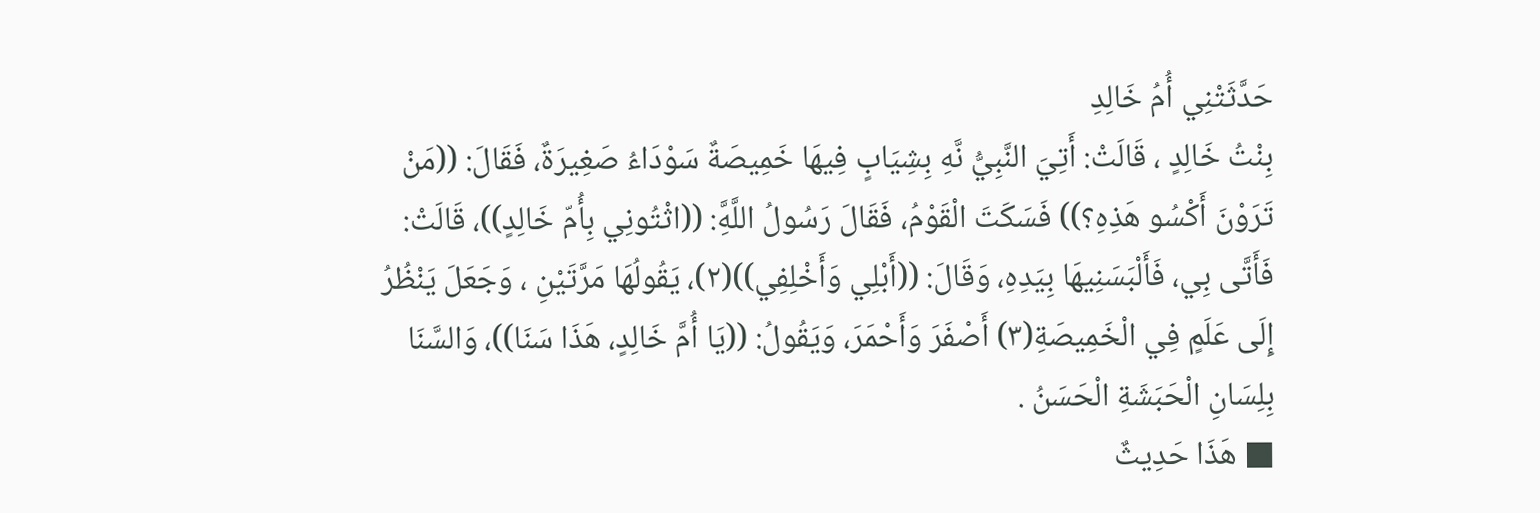حَدَّثَتْنِي أُمُ خَالِدِ
بِنْتُ خَالِدٍ ، قَالَتْ: أَتِيَ النَّبِيُّ نَّهِ بِشِيَابٍ فِيهَا خَمِيصَةٌ سَوْدَاءُ صَغِيرَةٌ، فَقَالَ: ((مَنْ
تَرَوْنَ أَكْسُو هَذِهِ؟)) فَسَكَتَ الْقَوْمُ، فَقَالَ رَسُولُ اللَّهَِّ: ((اثْتُونِي بِأُمّ خَالِدٍ))، قَالَتْ:
فَأَتَّى بِي، فَأَلْبَسَنِيهَا بِيَدِهِ، وَقَالَ: ((أَبْلِي وَأَخْلِفِي))(٢)، يَقُولُهَا مَرَّتَيْنِ ، وَجَعَلَ يَنْظُرُ
إِلَى عَلَمٍ فِي الْخَمِيصَةِ(٣) أَصْفَرَ وَأَحْمَرَ، وَيَقُولُ: ((يَا أُمَّ خَالِدٍ، هَذَا سَنَا))، وَالسَّنَا
بِلِسَانِ الْحَبَشَةِ الْحَسَنُ .
■ هَذَا حَدِيثٌ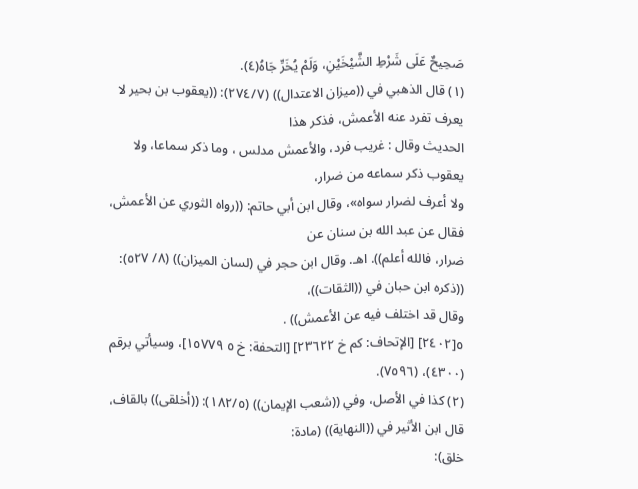صَحِيحٌ عَلَى شَرْطِ الشَّيْخَيْنِ، وَلَمْ يُخَرِّ جَاهُ(٤).
(١) قال الذهبي في ((ميزان الاعتدال)) (٢٧٤/٧): ((يعقوب بن بحير لا يعرف تفرد عنه الأعمش، فذكر هذا
الحديث وقال : غريب فرد، والأعمش مدلس ، وما ذكر سماعا، ولا يعقوب ذكر سماعه من ضرار،
ولا أعرف لضرار سواه»، وقال ابن أبي حاتم: ((رواه الثوري عن الأعمش، فقال عن عبد الله بن سنان عن
ضرار، فالله أعلم)). اهـ. وقال ابن حجر في (لسان الميزان)) (٨/ ٥٢٧): ((ذكره ابن حبان في ((الثقات))،
وقال قد اختلف فيه عن الأعمش)) .
٥[٢٤٠٢] [الإتحاف: كم خ ٢٣٦٢٢] [التحفة: خ ٥ ١٥٧٧٩]، وسيأتي برقم (٤٣٠٠)، (٧٥٩٦).
(٢) كذا في الأصل، وفي ((شعب الإيمان)) (١٨٢/٥): ((أخلقى)) بالقاف، قال ابن الأثير في ((النهاية)) (مادة:
خلق):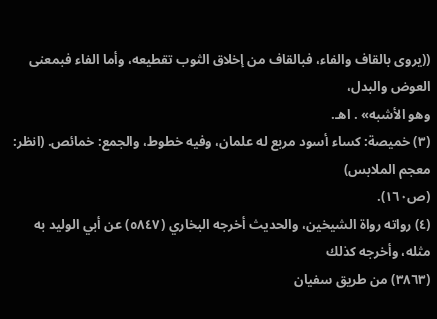((يروى بالقاف والفاء، فبالقاف من إخلاق الثوب تقطيعه، وأما الفاء فبمعنى العوض والبدل،
وهو الأشبه» . اهـ.
(٣) خميصة: كساء أسود مربع له علمان، وفيه خطوط، والجمع: خمائص. (انظر: معجم الملابس)
(ص١٦٠).
(٤) رواته رواة الشيخين، والحديث أخرجه البخاري (٥٨٤٧) عن أبي الوليد به مثله، وأخرجه كذلك
(٣٨٦٣) من طريق سفيان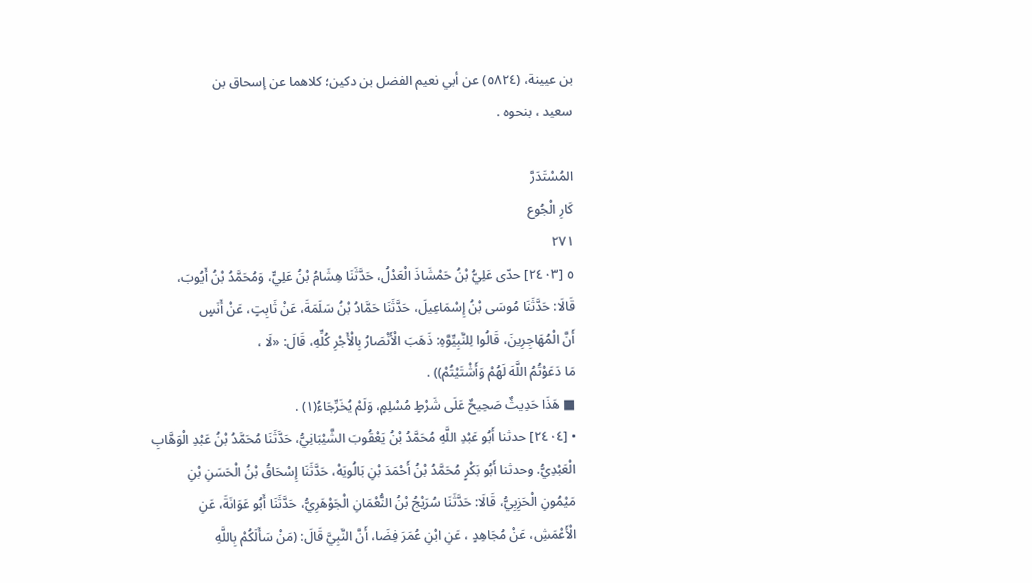بن عيينة، (٥٨٢٤) عن أبي نعيم الفضل بن دكين؛ كلاهما عن إسحاق بن
سعيد ، بنحوه .

المُسْتَدَرَّ
كَارِ الْجُوع
٢٧١
٥ [٢٤٠٣] حدّى عَلِيُّ بْنُ حَمْشَاذَ الْعَدْلُ، حَدَّثَنَا هِشَامُ بْنُ عَلِيٍّ، وَمُحَمَّدُ بْنُ أَیُوبَ،
قَالَا: حَدَّثَنَا مُوسَى بْنُ إِسْمَاعِيلَ، حَدَّثَنَا حَمَّادُ بْنُ سَلَمَةَ، عَنْ ثَابِتٍ، عَنْ أَنَسٍ
أَنَّ الْمُهَاجِرِينَ، قَالُوا لِلنَّبِيِّوَّهِ: ذَهَبَ الْأَنْصَارُ بِالْأَجْرِ كُلِّهِ، قَالَ: «لَا ،
مَا دَعَوْتُمُ اللَّهَ لَهُمْ وَأَشْتَيْتُمْ)) .
■ هَذَا حَدِيثٌ صَحِيحٌ عَلَى شَرْطٍ مُسْلِمٍ، وَلَمْ يُخَرِّجَاءُ(١) .
• [٢٤٠٤] حدثنا أَبُو عَبْدِ اللَّهِ مُحَمَّدُ بْنُ يَعْقُوبَ الشَّيْبَانِيُّ، حَدَّثَنَا مُحَمَّدُ بْنُ عَبْدِ الْوَهَّابِ
الْعَبْدِيُّ. وحدثنا أَبُو بَكْرٍ مُحَمَّدُ بْنُ أَحْمَدَ بْنِ بَالُويَهْ، حَدَّثَنَا إِسْحَاقُ بْنُ الْحَسَنِ بْنِ
مَيْمُونِ الْحَزِبِيُّ، قَالَا: حَدَّثَنَا سُرَيْجُ بْنُ النُّعْمَانِ الْجَوْهَرِيُّ، حَدَّثَنَا أَبُو عَوَانَةَ، عَنِ
الْأَعْمَشِ، عَنْ مُجَاهِدٍ ، عَنِ ابْنِ عُمَرَ فِضَا، أَنَّ النَّبِيَّ قَالَ: (مَنْ سَأَلَكُمْ بِاللَّهِ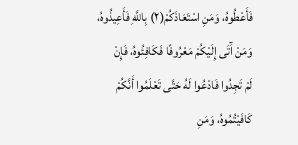فَأَعْطُوهُ، وَمَنِ اسْتَعَاذَكُمْ(٢) بِاللَّهِ فَأَعِيذُوهُ، وَمَنْ آَتَى إِلَيْكُمْ مَعْرُوفًا فَكَافِئُوهُ، فَإِنْ
لَمْ تَجِدُوا فَادْعُوا لَهُ حَتَّى تَعْلَمُوا أَنَّكُمْ كَافَيْتُمُوهُ، وَمَنِ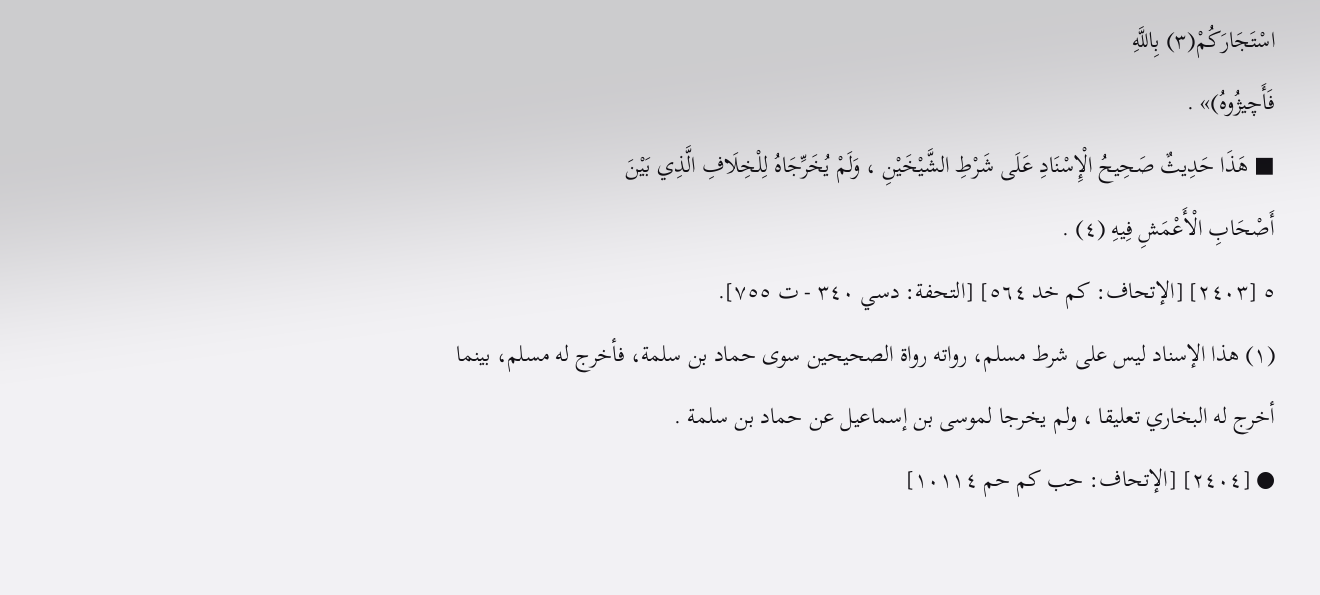اسْتَجَارَكُمْ(٣) بِاللَّهِ
فَأَچیژُوهُ)» .
■ هَذَا حَدِيثٌ صَحِيحُ الْإِسْنَادِ عَلَى شَرْطِ الشَّيْخَيْنِ ، وَلَمْ يُخَرِّجَاهُ لِلْخِلَافِ الَّذِي بَيْنَ
أَصْحَابِ الْأَعْمَشِ فِيهِ (٤) .
٥ [٢٤٠٣] [الإتحاف: كم خد ٥٦٤] [التحفة: دسي ٣٤٠ - ت ٧٥٥].
(١) هذا الإسناد ليس على شرط مسلم، رواته رواة الصحيحين سوى حماد بن سلمة، فأخرج له مسلم، بينما
أخرج له البخاري تعليقا ، ولم يخرجا لموسى بن إسماعيل عن حماد بن سلمة .
● [٢٤٠٤] [الإتحاف: حب كم حم ١٠١١٤]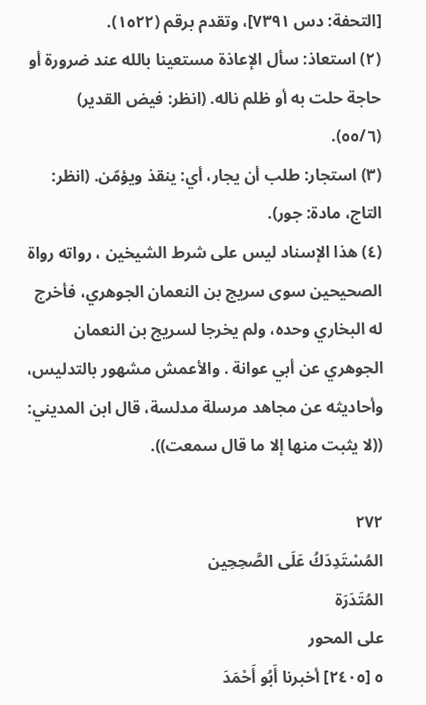[التحفة: دس ٧٣٩١]، وتقدم برقم (١٥٢٢).
(٢) استعاذ: سأل الإعاذة مستعينا بالله عند ضرورة أو حاجة حلت به أو ظلم ناله. (انظر: فيض القدير)
(٥٥/٦).
(٣) استجار: طلب أن يجار، أي: ينقذ ويؤمّن. (انظر: التاج، مادة: جور).
(٤) هذا الإسناد ليس على شرط الشيخين ، رواته رواة الصحيحين سوى سريج بن النعمان الجوهري، فأخرج
له البخاري وحده، ولم يخرجا لسريج بن النعمان الجوهري عن أبي عوانة . والأعمش مشهور بالتدليس،
وأحاديثه عن مجاهد مرسلة مدلسة، قال ابن المديني: ((لا يثبت منها إلا ما قال سمعت)).

٢٧٢
المُسْتَدِدَكُ عَلَى الصَّحِحِين
المُتَدَرَة
على المحور
٥ [٢٤٠٥] أخبرنا أَبُو أَحْمَدَ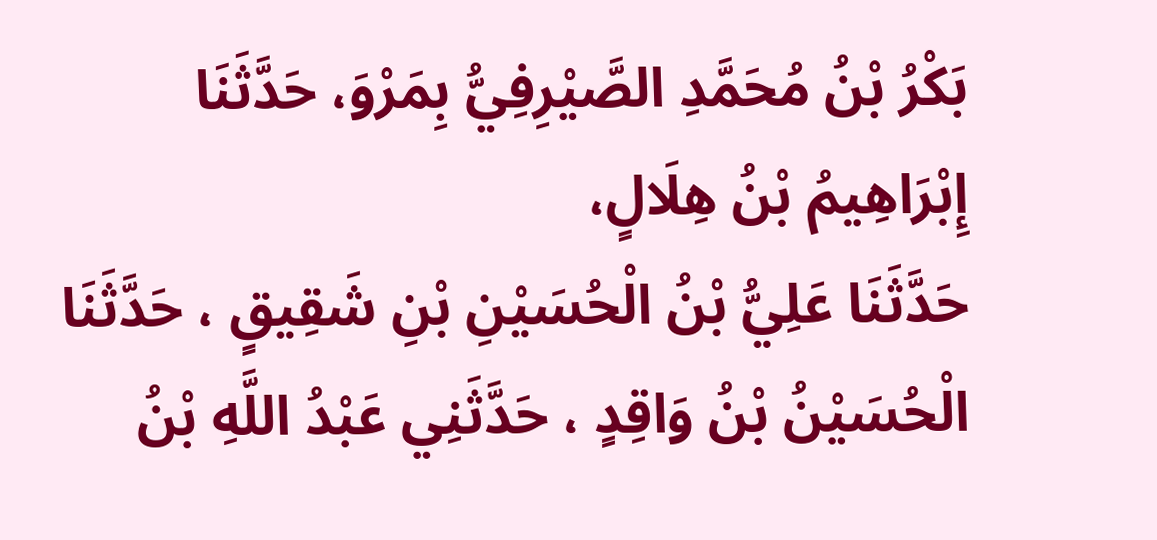بَكْرُ بْنُ مُحَمَّدِ الصَّيْرِفِيُّ بِمَرْوَ، حَدَّثَنَا إِبْرَاهِيمُ بْنُ هِلَالٍ،
حَدَّثَنَا عَلِيُّ بْنُ الْحُسَيْنِ بْنِ شَقِيقٍ ، حَدَّثَنَا الْحُسَيْنُ بْنُ وَاقِدٍ ، حَدَّثَنِي عَبْدُ اللَّهِ بْنُ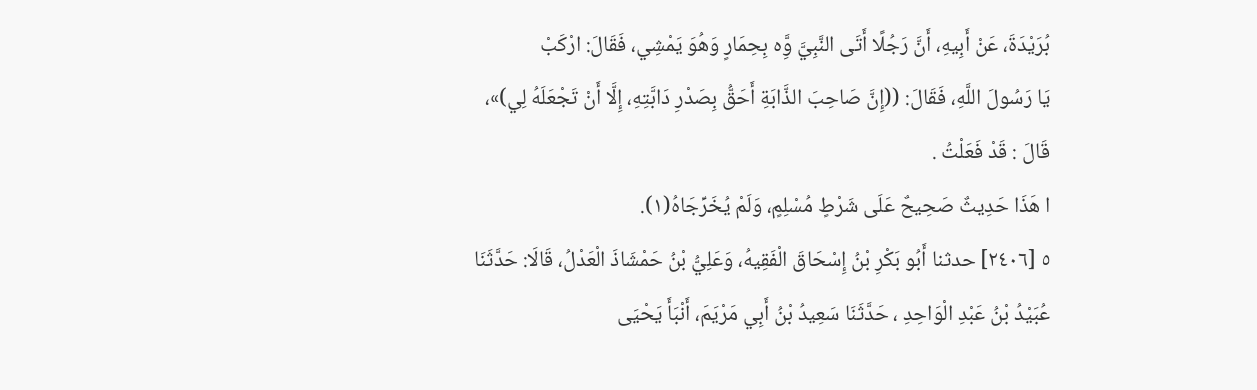بُرَيْدَةَ، عَنْ أَبِيهِ، أَنَّ رَجُلًا أَتَى النَّبِيَّ وَِّه بِحِمَارٍ وَهُوَ يَمْشِي، فَقَالَ: ارْكَبْ
يَا رَسُولَ اللَّهِ، فَقَالَ: ((إِنَّ صَاحِبَ الذَّابَةِ أَحَقُّ بِصَدْرِ دَابَّتِهِ، إِلَّا أَنْ تَجْعَلَهُ لِي)»،
قَالَ : قَدْ فَعَلْتُ .
ا هَذَا حَدِيثٌ صَحِيحٌ عَلَى شَرْطٍ مُسْلِمٍ، وَلَمْ يُخَرِّجَاهُ(١).
٥ [٢٤٠٦] حدثنا أَبُو بَكْرِ بْنُ إِسْحَاقَ الْفَقِيهُ، وَعَلِيُّ بْنُ حَمْشَاذَ الْعَدْلُ، قَالَا: حَدَّثَنَا
عُبَيْدُ بْنُ عَبْدِ الْوَاحِدِ ، حَدَّثَنَا سَعِيدُ بْنُ أَبِي مَرْيَمَ، أَنْبَأَ يَحْيَى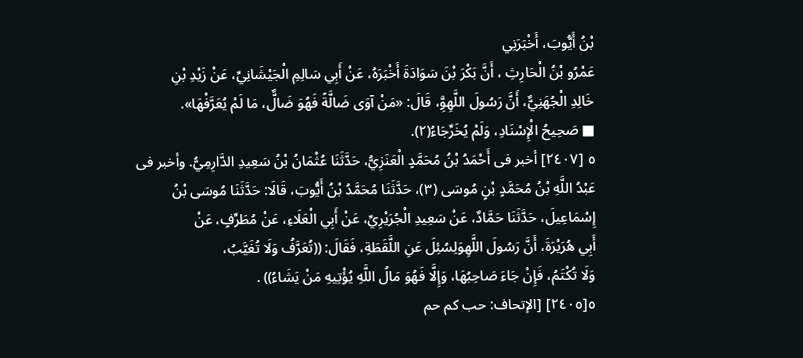بْنُ أَيُّوبَ، أَخْبَرَنِي
عَمْرُو بْنُ الْحَارِثِ ، أَنَّ بَكْرَ بْنَ سَوَادَةَ أَخْبَرَهُ، عَنْ أَبِي سَالِمِ الْجَيْشَانِيِّ، عَنْ زَيْدِ بْنِ
خَالِدِ الْجُهَنِيٌّ، أَنَّ رَسُولَ اللَّهِوَِّ، قَالَ: «مَنْ آوَى ضَالَّةً فَهُوَ ضَالٌّ، مَا لَمْ يُعَرَّفْهَا».
■ صَحِيحُ الْإِسْنَادِ، وَلَمْ يُخَرِّجَاءُ(٢).
٥ [٢٤٠٧] أخبر فى أَحْمَدُ بْنُ مُحَمَّدٍ الْعَنَزِيُّ، حَدَّثَنَا عُثْمَانُ بْنُ سَعِيدِ الدَّارِمِيُّ. وأخبر فى
عَبْدُ اللَّهِ بْنُ مُحَمَّدٍ بْنٍ مُوسَى (٣)، حَدَّثَنَا مُحَمَّدُ بْنُ أَيُّوبَ، قَالَا: حَدَّثَنَا مُوسَى بْنُ
إِسْمَاعِيلَ، حَدَّثَنَا حَمَّادٌ، عَنْ سَعِيدِ الْجُرَيْرِيِّ، عَنْ أَبِي الْعَلَاءِ، عَنْ مُطَرِّفٍ، عَنْ
أَبِي هُرَيْرَةَ، أَنَّ رَسُولَ اللَّهِوَلِسُئِلَ عَنِ اللَّقَطَةِ، فَقَالَ: ((تُعَرَّفُ وَلَا تُغَيَّبُ،
وَلَا تُكْتَمُ، فَإِنْ جَاءَ صَاحِبُهَا، وَإِلَّا فَهُوَ مَالُ اللَّهِ يُؤْتِيهِ مَنْ يَشَاءُ)) .
٥[٢٤٠٥] [الإتحاف: حب كم حم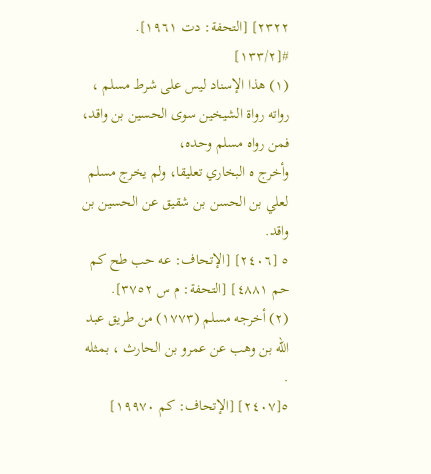٢٣٢٢] [التحفة: دت ١٩٦١].
#[١٣٣/٢]
(١) هذا الإسناد ليس على شرط مسلم ، رواته رواة الشيخين سوى الحسين بن واقد، فمن رواه مسلم وحده،
وأخرج ه البخاري تعليقا، ولم يخرج مسلم لعلي بن الحسن بن شقيق عن الحسين بن واقد.
٥ [٢٤٠٦] [الإتحاف: عه حب طح كم حم ٤٨٨١] [التحفة: م س ٣٧٥٢].
(٢) أخرجه مسلم (١٧٧٣) من طريق عبد الله بن وهب عن عمرو بن الحارث ، بمثله .
٥[٢٤٠٧] [الإتحاف: كم ١٩٩٧٠]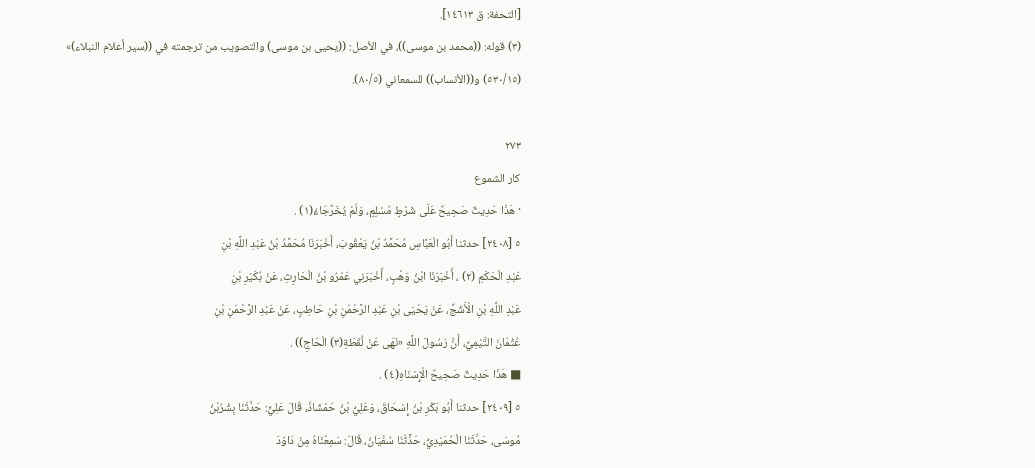[التحفة: ق ١٤٦١٣].
(٣) قوله: ((محمد بن موسى))، في الأصل: ((يحيى بن موسى) والتصويب من ترجمته في ((سير أعلام النبلاء)»
(٥٣٠/١٥) و((الأنساب)) للسمعاني (٨٠/٥).

٢٧٣
كار الشموع
· هَذَا حَدِيثٌ صَحِيحٌ عَلَى شَرْطٍ مُسْلِمٍ، وَلَمْ يُخَرَّجَاءُ(١) .
٥ [٢٤٠٨] حدثنا أَبُو الْعَبَّاسِ مُحَمَّدُ بْنُ يَعْقُوبَ، أَخْبَرَنَا مُحَمَّدُ بْنُ عَبْدِ اللَّهِ بْنِ
عَبْدِ الْحَكَمِ (٢) ، أَخْبَرَنَا ابْنُ وَهْبٍ، أَخْبَرَنِي عَمْرُو بْنُ الْحَارِثِ، عَنْ بُكَيْرِ بْنِ
عَبْدِ اللَّهِ بْنِ الْأَشَجِّ، عَنْ يَحْيَى بْنِ عَبْدِ الرَّحْمَنِ بْنِ حَاطِبٍ، عَنْ عَبْدِ الرَّحْمَنِ بْنِ
عُثْمَانَ التَّيْمِيِّ، أَنَّ رَسُولَ اللَّهِ «نَهَى عَنْ لُقَطَةِ(٣) الْحَاجِ)) .
■ هَذَا حَدِيثٌ صَحِيحٌ الْإِسْنَاهِ(٤) .
٥ [٢٤٠٩] حدثنا أَبُو بَكْرِ بْنُ إِسْحَاقَ، وَعَلِيُّ بْنُ حَمْشَاذَ، قَالَ عَلِيٍّ: حَدَّثَنَا بِشْرُبْنُ
مُوسَى، حَدَّثَنَا الْحُمَيْدِيُّ، حَذَّثَنَا سُفْيَانُ، قَالَ: سَمِعْنَاهُ مِنْ دَاوُدَ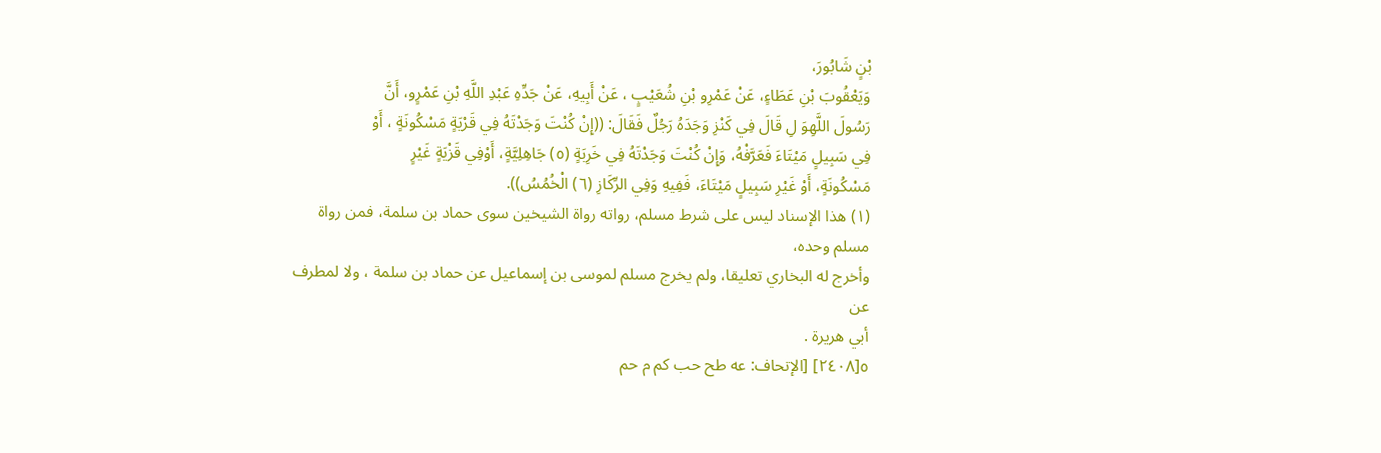بْنٍ شَابُورَ،
وَيَعْقُوبَ بْنِ عَطَاءٍ، عَنْ عَمْرِو بْنِ شُعَيْبٍ ، عَنْ أَبِيهِ، عَنْ جَدِّهِ عَبْدِ اللَّهِ بْنِ عَمْرٍو، أَنَّ
رَسُولَ اللَّهِوَ لِ قَالَ فِي كَنْزِ وَجَدَهُ رَجُلٌ فَقَالَ: ((إِنْ كُنْتَ وَجَدْتَهُ فِي قَرْيَةٍ مَسْكُونَةٍ ، أَوْ
فِي سَبِيلٍ مَيْتَاءَ فَعَرَّفْهُ، وَإِنْ كُنْتَ وَجَدْتَهُ فِي خَرِبَةٍ (٥) جَاهِلِيَّةٍ، أَوْفِي قَزْيَةٍ غَيْرٍ
مَسْكُونَةٍ، أَوْ غَيْرِ سَبِيلٍ مَيْتَاءَ، فَفِيهِ وَفِي الرِّكَازِ (٦) الْخُمُسُ)).
(١) هذا الإسناد ليس على شرط مسلم، رواته رواة الشيخين سوى حماد بن سلمة، فمن رواة مسلم وحده،
وأخرج له البخاري تعليقا، ولم يخرج مسلم لموسى بن إسماعيل عن حماد بن سلمة ، ولا لمطرف عن
أبي هريرة .
٥[٢٤٠٨] [الإتحاف: عه طح حب كم م حم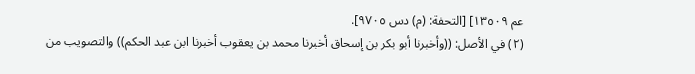عم ١٣٥٠٩] [التحفة: (م) دس ٩٧٠٥].
(٢) في الأصل: ((وأخبرنا أبو بكر بن إسحاق أخبرنا محمد بن يعقوب أخبرنا ابن عبد الحكم)) والتصويب من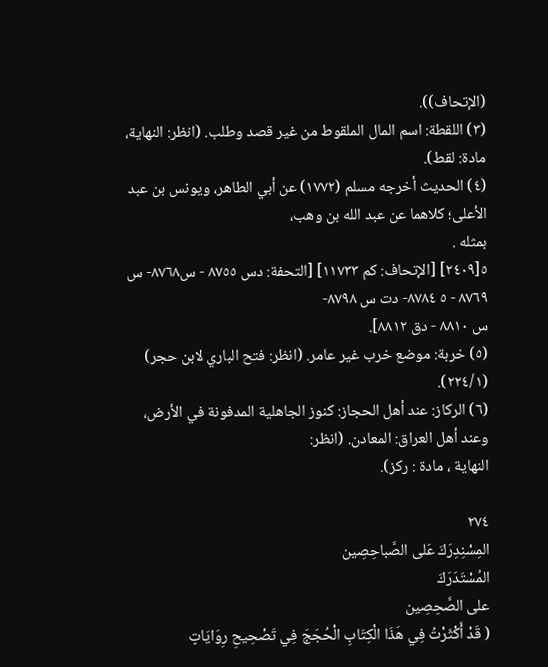(الإتحاف)).
(٣) اللقطة: اسم المال الملقوط من غير قصد وطلب. (انظر: النهاية، مادة: لقط).
(٤) الحديث أخرجه مسلم (١٧٧٢) عن أبي الطاهر، ويونس بن عبد الأعلى؛ كلاهما عن عبد الله بن وهب،
بمثله .
٥[٢٤٠٩] [الإتحاف: كم ١١٧٣٣] [التحفة: دس ٨٧٥٥ - س٨٧٦٨- س ٨٧٦٩ - ٥ ٨٧٨٤- دت س ٨٧٩٨-
س ٨٨١٠ - دق ٨٨١٢].
(٥) خربة: موضع خرب غير عامر. (انظر: فتح الباري لابن حجر) (٢٢٤/١).
(٦) الركاز: عند أهل الحجاز: كنوز الجاهلية المدفونة في الأرض، وعند أهل العراق: المعادن. (انظر:
النهاية ، مادة : ركز).

٢٧٤
المِسْنِدِرَكَ عَلى الصَّباحِصِين
المُسْتَدَرَكَ
على الصَّحِصِين
( قَدْ أَكْثَرْتُ فِي هَذَا الْكِتَابِ الْحُجَجَ فِي تَصْحِيحِ رِوَايَاتٍ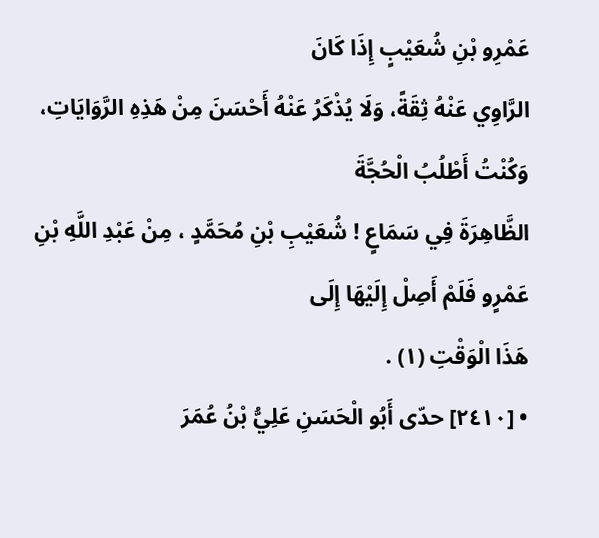عَمْرِو بْنِ شُعَيْبٍ إِذَا كَانَ
الرَّاوِي عَنْهُ ثِقَةً، وَلَا يُذْكَرُ عَنْهُ أَحْسَنَ مِنْ هَذِهِ الرَّوَايَاتِ، وَكُنْتُ أَطْلُبُ الْحُجَّةَ
الظَّاهِرَةَ فِي سَمَاعٍ ! شُعَيْبِ بْنِ مُحَمَّدٍ ، مِنْ عَبْدِ اللَّهِ بْنِ عَمْرٍو فَلَمْ أَصِلْ إِلَيْهَا إِلَى
هَذَا الْوَقْتِ (١) .
• [٢٤١٠] حدّى أَبُو الْحَسَنِ عَلِيُّ بْنُ عُمَرَ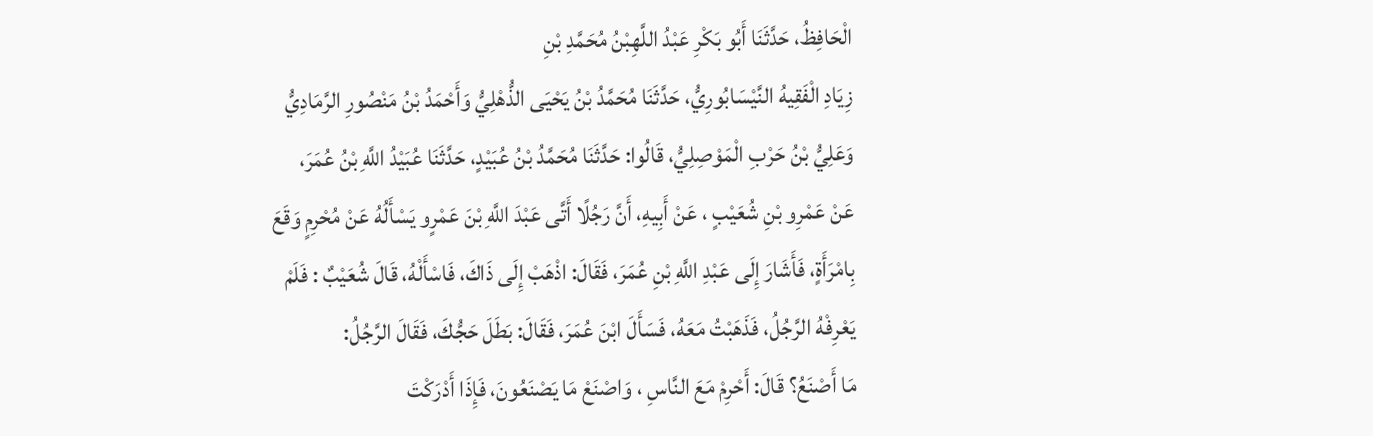الْحَافِظُ، حَدَّثَنَا أَبُو بَكْرِ عَبْدُ اللَّهِبْنُ مُحَمَّدِ بْنِ
زِيَادِ الْفَقِيهُ النَّيْسَابُورِيُّ، حَدَّثَنَا مُحَمَّدُ بْنُ يَحْيَى الذُّهْلِيُّ وَأَحْمَدُ بْنُ مَنْصُورِ الرَّمَادِيُّ
وَعَلِيُّ بْنُ حَرْبِ الْمَوْصِلِيُّ، قَالُوا: حَدَّثَنَا مُحَمَّدُ بْنُ عُبَيْدٍ، حَدَّثَنَا عُبَيْدُ اللَّهِ بْنُ عُمَرَ،
عَنْ عَمْرِو بْنِ شُعَيْبٍ ، عَنْ أَبِيهِ، أَنَّ رَجُلًا أَتَّى عَبْدَ اللَّهِ بْنَ عَمْرٍو يَسْأَلُهُ عَنْ مُحْرِمٍ وَقَعَ
بِامْرَأَةٍ، فَأَشَارَ إِلَى عَبْدِ اللَّهِ بْنِ عُمَرَ، فَقَالَ: اذْهَبْ إِلَى ذَاكَ، فَاسْأَلْهُ، قَالَ شُعَيْبٌ : فَلَمْ
يَعْرِفْهُ الرَّجُلُ، فَذَهَبْتُ مَعَهُ، فَسَأَلَ ابْنَ عُمَرَ، فَقَالَ: بَطَلَ حَجُّكَ، فَقَالَ الرَّجُلُ:
مَا أَصْنَعُ؟ قَالَ: أَحْرِمْ مَعَ النَّاسِ ، وَاصْنَعْ مَا يَصْنَعُونَ، فَإِذَا أَدْرَكْتَ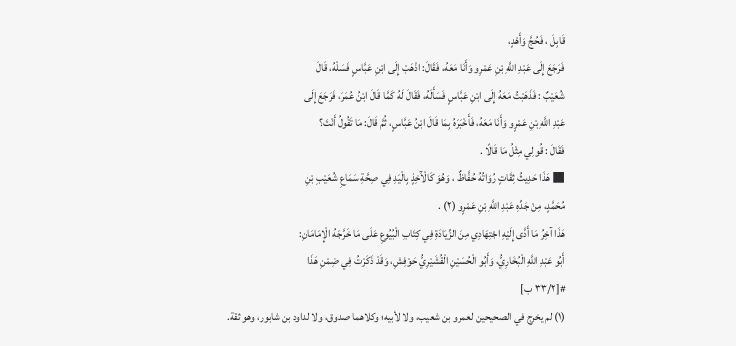قَابِلَ ، فَحُجَّ وَأَهْدٍ،
فَرَجَعَ إِلَى عَبْدِ اللَّهِ بْنِ عَمْرِو وَأَنَا مَعَهُ، فَقَالَ: اذْهَبْ إِلَى ابْنِ عَبَّاسٍ فَسَلْهُ، قَالَ
شُعَيْبٌ : فَذَهَبْتُ مَعَهُ إِلَى ابْنِ عَبَّاسٍ فَسَأَلَهُ، فَقَالَ لَهُ كَمَّا قَالَ ابْنُ عُمَرَ، فَرَجَعَ إِلَى
عَبْدِ اللَّهِ بْنِ عَمْرٍو وَأَنَا مَعَهُ، فَأَخْبَرَهُ بِمَا قَالَ ابْنُ عَبَّاسٍ، ثُمَّ قَالَ: مَا تَقُولُ أَنْتَ؟
فَقَالَ : قُولِي مِثْلُ مَا قَالًا .
■ هَذَا حَدِيثُ ثِقَاتٍ رُوَاتُهُ حُفَّاظٌ ، وَهُوَ كَالْآَخِذٍ بِالْيَدِ فِي صِحَّةِ سَمَاعِ شُعَيْبِ بْنِ
مُحَمَّدٍ، مِنْ جَدِّهِ عَبْدِ اللَّهِ بْنِ عَمْرٍو (٢) .
هَذَا آخِرُ مَا أَدَّى إِلَيْهِ اجْتِهَادِي مِنَ الزِّيَادَةِ فِي كِتَابِ الْبُيُوعِ عَلَى مَا خَرَّجَهُ الْإِمَامَانِ:
أَبُو عَبْدِ اللَّهِ الْبُخَارِيُّ، وَأَبُو الْحُسَيْنِ الْقُشَيْرِيُّ حَوْفِشِ، وَقَدْ ذَكَرْتُ فِي ضِمْنِ هَذَا
#[٣٣/٢ ب]
(١) لم يخرج في الصحيحين لعمرو بن شعيب، ولا لأبيه؛ وكلاهما صدوق، ولا لداود بن شابور، وهو ثقة.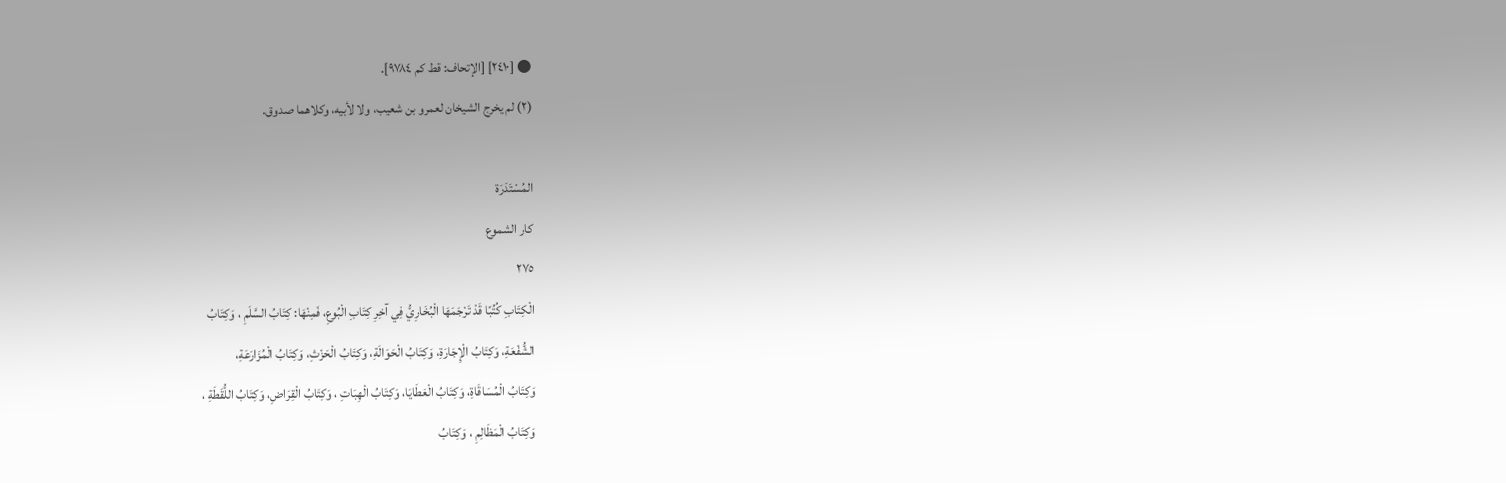● [٢٤١٠] [الإتحاف: قط كم ٩٧٨٤].
(٢) لم يخرج الشيخان لعمرو بن شعيب، ولا لأبيه، وكلاهما صدوق.

المُسْتَدَرَة
كار الشموع
٢٧٥
الْكِتَابِ كُتُبًا قَدْ تَرْجَمَهَا الْبُخَارِيُّ فِي آخِرِ كِتَابِ الْبُوعِ، فَمِنْهَا: كِتَابُ السَّلَمِ ، وَكِتَابُ
الشُّفْعَةِ، وَكِتَابُ الْإِجَارَةِ، وَكِتَابُ الْحَوَالَةِ، وَكِتَابُ الْحَزْثِ، وَكِتَابُ الْمُزَارَعَةِ،
وَكِتَابُ الْمُسَاقَاةِ، وَكِتَابُ الْعَطَايَا، وَكِتَابُ الْهِبَاتِ ، وَكِتَابُ الْقِرَاضِ، وَكِتَابُ اللُّقَطَةِ ،
وَكِتَابُ الْمَظَالِمِ ، وَكِتَابُ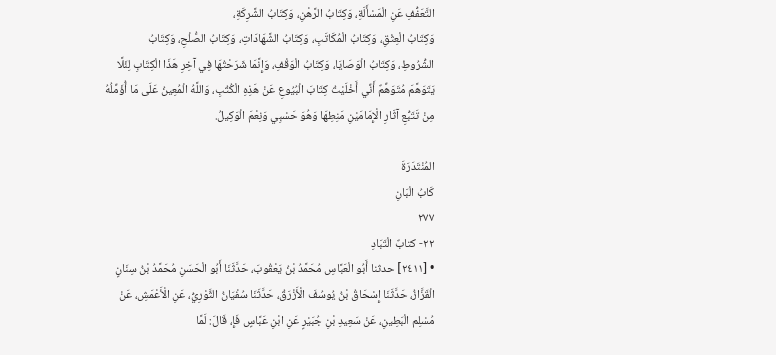التَّعَفُّفِ عَنِ الْمَسْأَلَةِ، وَكِتَابُ الرَّهْنِ، وَكِتَابُ الشَّرِكَةِ،
وَكِتَابُ الْعِثْقِ، وَكِتَابُ الْمُكَاتَبِ، وَكِتَابُ الشَّهَادَاتِ، وَكِتَابُ الصُّلْحِ، وَكِتَابُ
الشُّرُوطِ، وَكِتَابُ الْوَصَايَا، وَكِتَابُ الْوَقْفِ، وَإِنَّمَا شَرَحْتُهَا فِي آخِرِ هَذَا الْكِتَابِ لِئَلَّا
يَتَوَهَّمَ مُتَوَهِّمٌ أَنِّي أَخْلَيْتُ كِتَابَ الْبُيُوعِ عَنْ هَذِهِ الْكُتُبِ، وَاللَّهُ الْمُعِينُ عَلَى مَا أُؤَمِّلُهُ
مِنْ تَتَبُّعِ آثَارِ الْإِمَامَيْنِ مَنِطِهَا وَهُوَ حَسْبِي وَنِعْمَ الْوَكِيلُ.

المُنْتَدَرَةَ
كَابُ الْبَانِ
٢٧٧
٢٢- كتابٌ الْتَبَادِ
• [٢٤١١] حدثنا أَبُو الْعَبَّاسِ مُحَمَّدُ بْنُ يَعْقُوبَ، حَدَّثَنَا أَبُو الْحَسَنِ مُحَمَّدُ بْنُ سِنَانٍ
الْقَزَّازُ، حَدَّثَنَا إِسْحَاقُ بْنُ يُوسُفَ الْأَزْرَقُ، حَدَّثَنَا سُفْيَانُ الثَّوْرِيُّ، عَنِ الْأَعْمَشِ، عَنْ
مُسْلِم الْبَطِينِ، عَنْ سَعِيدِ بْنِ جُبَيْرٍ عَنِ ابْنِ عَبَّاسٍ فَإِ، قَالَ: لَمَّا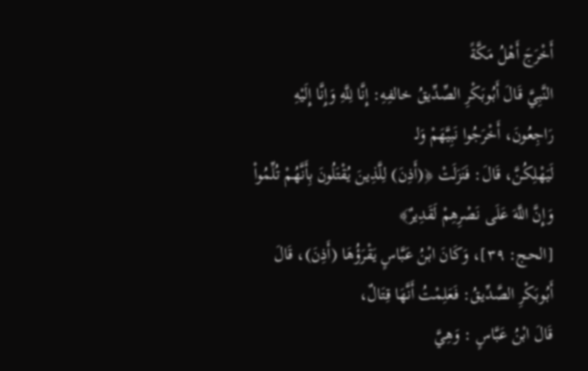أَخْرَجَ أَهْلُ مَكَّةً
النَّبِيَّ قَالَ أَبُوبَكْرِ الصِّدِّيقُ خالفِهِ: إِنَّا لِلَّهِ وَإِنَّا إِلَيْهِ رَاجِعُونَ، أَخْرَجُوا نَبِيَّهَمْ وَلـ
لَيَهْلِكُنَّ، قَالَ: فَنَزَلَتْ ﴿(أَذِنَ) لِلَّذِينَ يُقْتَلُونَ بِأَنَّهُمْ تُلِّمُواْ وَإِنَّ اللَّهَ عَلَى نَصْرِهِمْ لَقَدِيرٌ﴾
[الحج: ٣٩]، وَكَانَ ابْنُ عَبَّاسٍ يَقْرَؤُهَا (أَذِنَ)، قَالَ أَبُوبَكْرِ الصَّدِّيقُ: فَعَلِمْتُ أَنَّهَا قِتَالٌ،
قَالَ ابْنُ عَبَّاسٍ : وَهِيَّ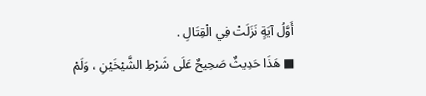أَوَّلُ آيَةٍ نَزَلَتْ فِي الْقِتَالِ .
■ هَذَا حَدِيثٌ صَحِيحٌ عَلَى شَرْطِ الشَّيْخَيْنِ ، وَلَمْ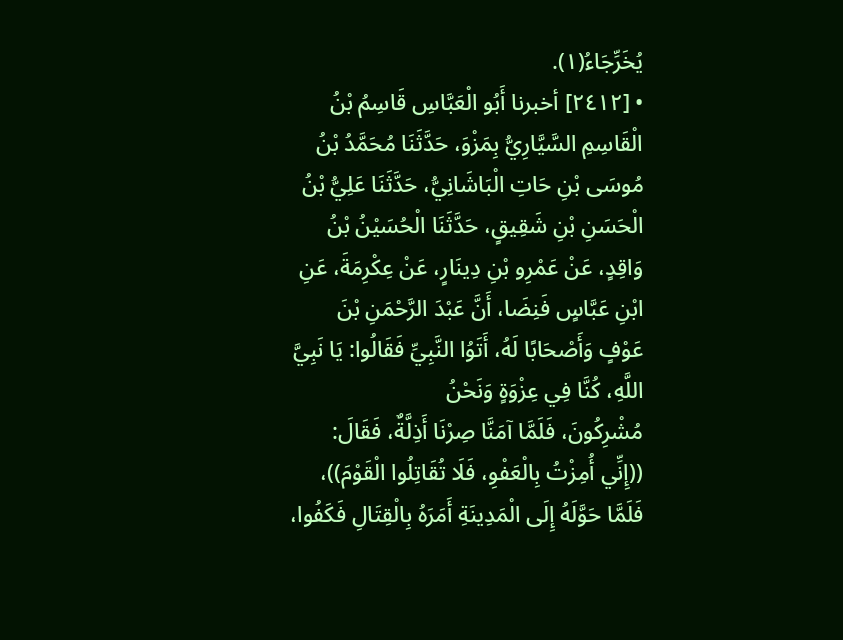يُخَرِّجَاءُ(١).
• [٢٤١٢] أخبرنا أَبُو الْعَبَّاسِ قَاسِمُ بْنُ الْقَاسِمِ السَّيَّارِيُّ بِمَزْوَ، حَدَّثَنَا مُحَمَّدُ بْنُ
مُوسَى بْنِ حَاتِ الْبَاشَانِيُّ، حَدَّثَنَا عَلِيُّ بْنُ الْحَسَنِ بْنِ شَقِيقٍ، حَدَّثَنَا الْحُسَيْنُ بْنُ
وَاقِدٍ، عَنْ عَمْرِو بْنِ دِينَارٍ، عَنْ عِكْرِمَةَ، عَنِ ابْنِ عَبَّاسٍ فَنِضَا، أَنَّ عَبْدَ الرَّحْمَنِ بْنَ
عَوْفٍ وَأَصْحَابًا لَهُ، أَتَوُا النَّبِيِّ فَقَالُوا: يَا نَبِيَّ اللَّهِ، كُنَّا فِي عِزْوَةٍ وَنَحْنُ
مُشْرِكُونَ، فَلَمَّا آمَنَّا صِرْنَا أَذِلَّةٌ، فَقَالَ: ((إِنِّي أُمِزْتُ بِالْعَفْوِ، فَلَا تُقَاتِلُوا الْقَوْمَ))،
فَلَمَّا حَوَّلَهُ إِلَى الْمَدِينَةِ أَمَرَهُ بِالْقِتَالِ فَكَفُوا،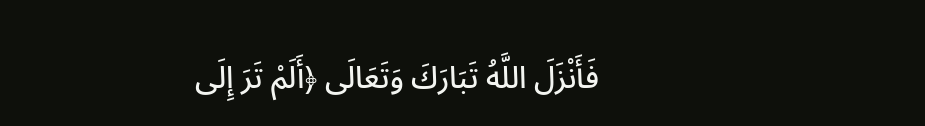فَأَنْزَلَ اللَّهُ تَبَارَكَ وَتَعَالَى ﴿أَلَمْ تَرَ إِلَى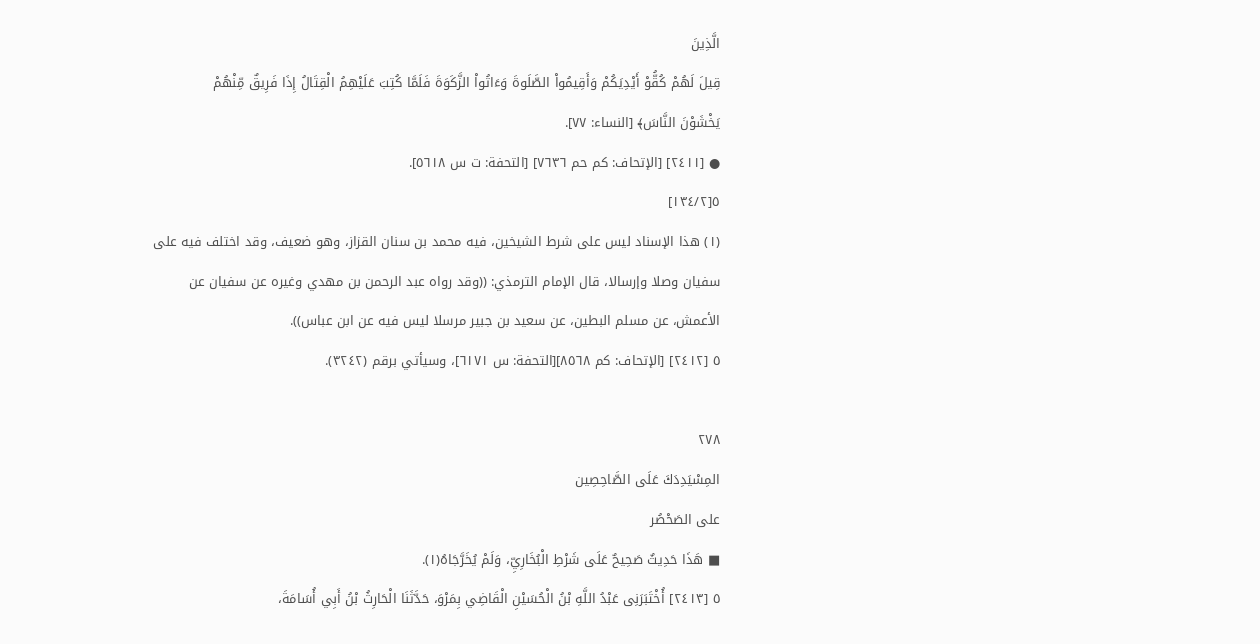الَّذِينَ
قِيلَ لَهُمْ كُقُّوْ أَيْدِيَكُمْ وَأَقِيمُواْ الصَّلَوةَ وَءَاتُواْ الزَّكَوَةَ فَلَمَّا كُتِبَ عَلَيْهِمُ الْقِتَالُ إِذَا فَرِيقٌ مِّنْهُمْ
يَخْشَوْنَ النَّاسَ﴾ [النساء: ٧٧].
● [٢٤١١] [الإتحاف: كم حم ٧٦٣٦] [التحفة: ت س ٥٦١٨].
٥[١٣٤/٢]
(١) هذا الإسناد ليس على شرط الشيخين، فيه محمد بن سنان القزاز، وهو ضعيف، وقد اختلف فيه على
سفيان وصلا وإرسالا، قال الإمام الترمذي: ((وقد رواه عبد الرحمن بن مهدي وغيره عن سفيان عن
الأعمش، عن مسلم البطين، عن سعيد بن جبير مرسلا ليس فيه عن ابن عباس)).
٥ [٢٤١٢] [الإتحاف: كم ٨٥٦٨][التحفة: س ٦١٧١]، وسيأتي برقم (٣٢٤٢).

٢٧٨
المِسْيَدِدَكَ عَلَى الصَّاحِصِين
على الصَحْصُر
■ هَذَا حَدِيثٌ صَحِيحٌ عَلَى شَرْطِ الْبُخَارِيِّ، وَلَمْ يُخَرَّجَاهُ(١).
٥ [٢٤١٣] أُخْتَبَرَنِى عَبْدُ اللَّهِ بْنُ الْحُسَيْنِ الْقَاضِي بِمَرْوَ، حَدَّثَنَا الْحَارِثُ بْنُ أَبِي أُسَامَةَ،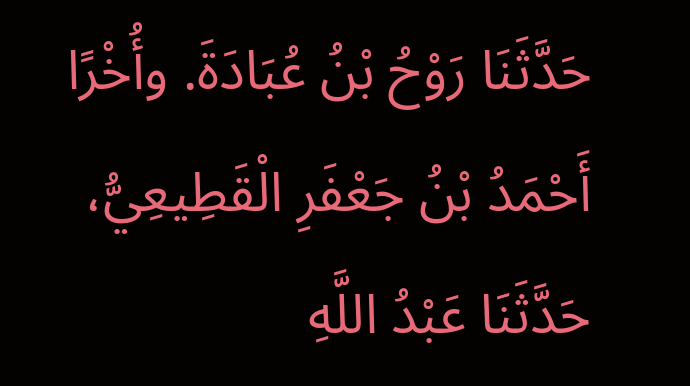حَدَّثَنَا رَوْحُ بْنُ عُبَادَةَ. وأُخْرًا أَحْمَدُ بْنُ جَعْفَرِ الْقَطِيعِيُّ، حَدَّثَنَا عَبْدُ اللَّهِ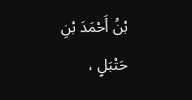بْنُ أَحْمَدَ بْنِ
حَتْبَلٍ ،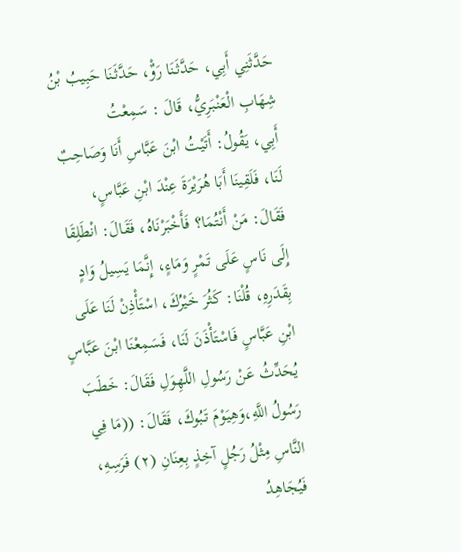حَدَّثَنِي أَبِي، حَدَّثَنَا رَوٌْ، حَدَّثَنَا حَبِيبُ بْنُ شِهَابِ الْعَنْبَرِيُّ، قَالَ : سَمِعْتُ
أَبِي، يَقُولُ: أَتَيْتُ ابْنَ عَبَّاسِ أَنَا وَصَاحِبٌ لَنَا، فَلَقِينَا أَبَا هُرَيْرَةَ عِنْدَ ابْنِ عَبَّاسٍ،
فَقَالَ: مَنْ أَنْتُمَا؟ فَأَخْبَرْنَاهُ، فَقَالَ: انْطَلِقَا إِلَى نَاسٍ عَلَى تَمْرٍ وَمَاءٍ، إِنَّمَا يَسِيلُ وَادٍ
بِقَدَرِهِ، قُلْنَا: كَثُرَ خَيْرُكَ، اسْتَأْذِنْ لَنَا عَلَى ابْنِ عَبَّاسٍ فَاسْتَأْذَنَ لَنَا، فَسَمِعْنَا ابْنَ عَبَّاسٍ
يُحَدِّثُ عَنْ رَسُولِ اللَّهِوَلِ فَقَالَ: خَطَبَ رَسُولُ اللَّهِ،وَهِيَوْمَ تَبُوكَ، فَقَالَ: ((مَا فِي
النَّاسِ مِثْلُ رَجُلٍ آخِذٍ بِعِنَانِ (٢) فَرَسِهِ، فَيُجَاهِدُ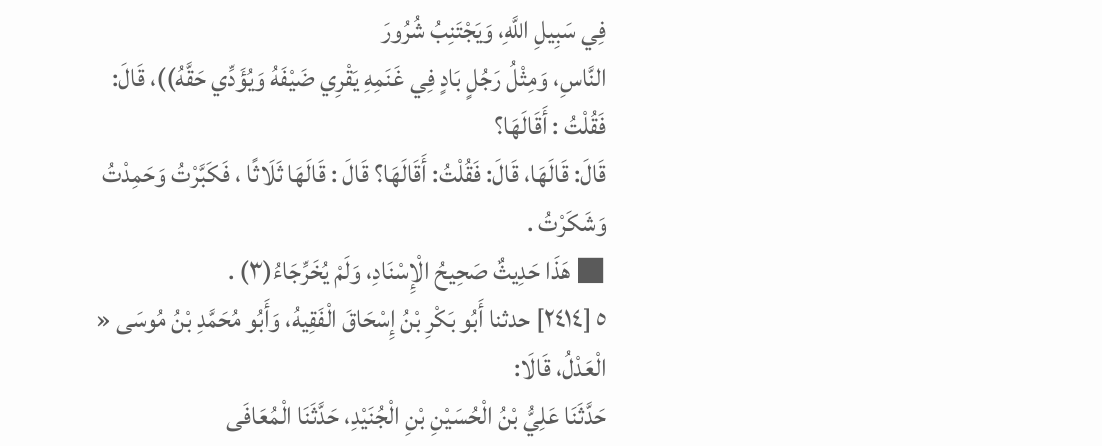فِي سَبِيلِ اللَّهِ، وَيَجْتَنِبُ شُرُورَ
النَّاسِ، وَمِثْلُ رَجُلٍ بَادٍ فِي غَنَمِهِ يَقْرِي ضَيْفَهُ وَيُؤَدِّي حَقَّهُ))، قَالَ: فَقُلْتُ : أَقَالَهَا؟
قَالَ: قَالَهَا، قَالَ: فَقُلْتُ: أَقَالَهَا؟ قَالَ : قَالَهَا ثَلَاثًا ، فَكَبَّرْتُ وَحَمِدْتُ وَشَكَرْتُ .
■ هَذَا حَدِيثٌ صَحِيحُ الْإِسْنَادِ، وَلَمْ يُخَرِّجَاءُ(٣) .
٥ [٢٤١٤] حدثنا أَبُو بَكْرِ بْنُ إِسْحَاقَ الْفَقِيهُ، وَأَبُو مُحَمَّدِ بْنُ مُوسَى « الْعَدْلُ، قَالَا:
حَدَّثَنَا عَلِيُّ بْنُ الْحُسَيْنِ بْنِ الْجُنَيْدِ، حَدَّثَنَا الْمُعَافَى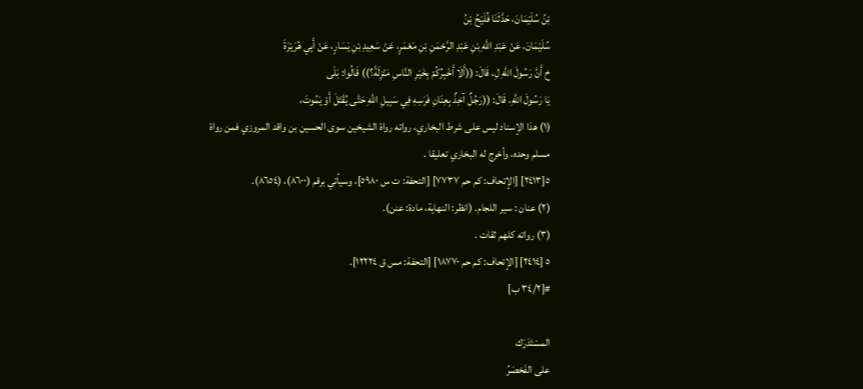بْنُ سُلَيْمَانَ، حَدَّثَنَا فُلَيْحُ بْنُ
سُلَيْمَانَ، عَنْ عَبْدِ اللَّهِ بْنِ عَبْدِ الرَّحْمَنِ بْنِ مَعْمَرٍ، عَنْ سَعِيدِ بْنِ يَسَارٍ، عَنْ أَبِي هُرَيْرَةَ
خ أَنَّ رَسُولَ اللّهِ لِ، قَالَ: ((أَلَا أَخْبِرُكُمْ بِخَيْرِ النَّاسِ مَنْزِلَةً؟)) قَالُوا: بَلَى
يَا رَسُولَ اللَّهِ، قَالَ: ((رَجُلٌ آخِذٌ بِعِنَانِ فَرَسِهِ فِي سَبِيلِ اللَّهِ حَتَّى يُقْتَلَ أَوْ يَمُوتَ،
(١) هذا الإسناد ليس على شرط البخاري، رواته رواة الشيخين سوى الحسين بن واقد المروزي فمن رواة
مسلم وحده، وأخرج له البخاري تعليقا .
٥[٢٤١٣] [الإتحاف: كم حم ٧٧٣٧] [التحفة: ت س ٥٩٨٠]، وسيأتي برقم (٨٦٠٠)، (٨٦٥٤).
(٢) عنان : سير اللجام. (انظر: النهاية، مادة: عنن).
(٣) رواته كلهم ثقات .
٥ [٢٤١٤] [الإتحاف: كم حم ١٨٧٧٠] [التحفة: مس ق ١٢٢٢٤].
#[٣٤/٢ ب]

المسْتَدَرَك
على الفَحْصَرُ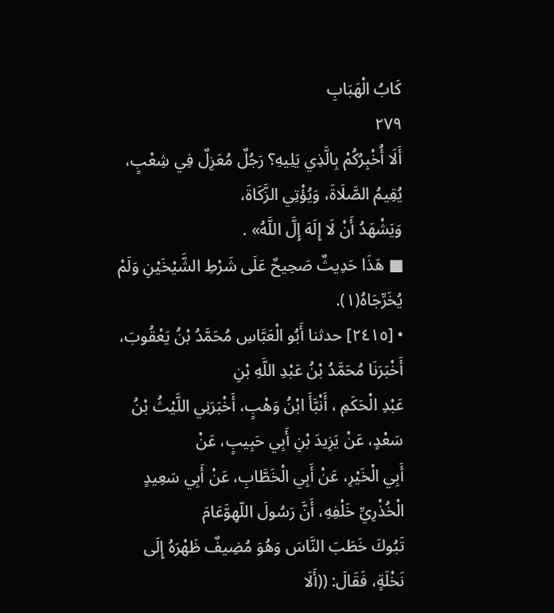كَابُ الْهَبَابِ
٢٧٩
أَلَا أُخْبِرُكُمْ بِالَّذِي يَلِيهِ؟ رَجُلٌ مُعَزِلٌ فِي شِعْبٍ، يُقِيمُ الصَّلَاةَ، وَيُؤْتِي الزَّكَاةَ،
وَيَشْهَدُ أَنْ لَا إِلَهَ إِلَّ اللَّهُ» .
■ هَذَا حَدِيثٌ صَحِيحٌ عَلَى شَرْطِ الشَّيْخَيْنِ وَلَمْ يُخَرِّجَاهُ(١).
• [٢٤١٥] حدثنا أَبُو الْعَبَّاسِ مُحَمَّدُ بْنُ يَعْقُوبَ، أَخْبَرَنَا مُحَمَّدُ بْنُ عَبْدِ اللَّهِ بْنِ
عَبْدِ الْحَكَمِ ، أَنْبَّأَ ابْنُ وَهْبٍ، أَخْبَرَنِي اللَّيْثُ بْنُ سَعْدٍ، عَنْ يَزِيدَ بْنِ أَبِي حَبِيبٍ، عَنْ
أَبِي الْخَيْرِ، عَنْ أَبِي الْخَطَّابِ، عَنْ أَبِي سَعِيدٍ الْخُذْرِيِّ خَلْفِهِ، أَنَّ رَسُولَ اللّهِوَّعَامَ
تَبُوكَ خَطَبَ النَّاسَ وَهُوَ مُضِيفٌ ظَهْرَهُ إِلَى نَخْلَةٍ، فَقَالَ: ((أَلَا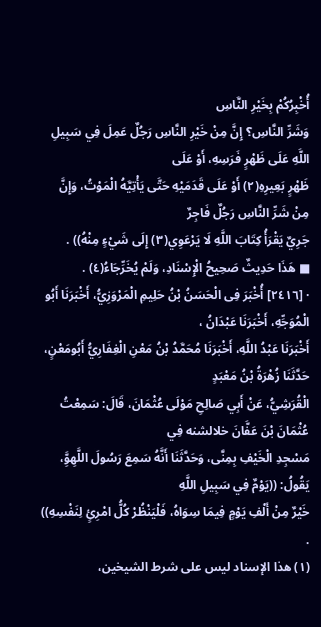أُخْبِرُكُمْ بِخَيْرِ النَّاسِ
وَشَرِّ النَّاسِ؟ إِنَّ مِنْ خَيْرِ النَّاسِ رَجُلٌ عَمِلَ فِي سَبِيلِ اللَّهِ عَلَى ظَهْرٍ فَرَسِهِ، أَوْ عَلَى
ظَهْرٍ بَعِيرِهِ(٢) أَوْ عَلَى قَدَمَيْهِ حَتَّى يَأْتِيَّهُ الْمَوْتُ، وَإِنَّ مِنْ شَرِّ النَّاسِ رَجُلٌ فَاجِرٌ
جَرِيٌ يَقْرَأُ كِتَابَ اللَّهِ لَا يَرْعَوِي(٣) إِلَى شَيْءٍ مِنْهُ)) .
■ هَذَا حَدِيثٌ صَحِيحُ الْإِسْنَادِ، وَلَمْ يُخَرِّجَاءُ(٤) .
· [٢٤١٦] أُخْبَرَ فِى الْحَسَنُ بْنُ حَلِيمِ الْمَرْوَزِيُّ، أَخْبَرَنَا أَبُو الْمُوَجِّهِ، أَخْبَرَنَا عَبْدَانُ ،
أَخْبَرَنَا عَبْدُ اللَّهِ، أَخْبَرَنَا مُحَمَّدُ بْنُ مَعْنِ الْغِفَارِيُّ أَبُومَعْنٍ، حَدَّثَنَا زُهْرَةُ بْنُ مَعْبَدٍ
الْقُرَشِيُّ، عَنْ أَبِي صَالِحِ مَوْلَى عُثْمَانَ، قَالَ: سَمِعْتُ عُثْمَانَ بْنَ عَفَّانَ خلالشنه فِي
مَسْجِدِ الْخَيْفِ بِمِنَّى، وَحَدَّثَنَا أَنَّهُ سَمِعَ رَسُولَ اللَّهِوَِّ، يَقُولُ: ((يَوْمٌ فِي سَبِيلِ اللَّهِ
خَيْرٌ مِنْ أَلْفِ يَوْمٍ فِيمَا سِوَاهُ، فَلْيَنْظُرْ كُلُّ امْرِئٍ لِنَفْسِهِ)) .
(١) هذا الإسناد ليس على شرط الشيخين،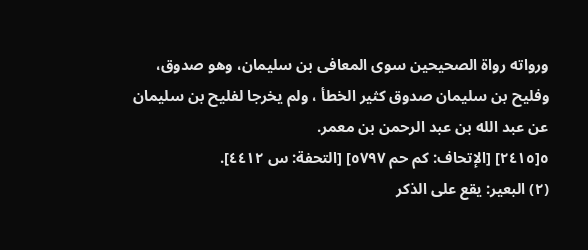ورواته رواة الصحيحين سوى المعافى بن سليمان، وهو صدوق،
وفليح بن سليمان صدوق كثير الخطأ ، ولم يخرجا لفليح بن سليمان عن عبد الله بن عبد الرحمن بن معمر.
٥[٢٤١٥] [الإتحاف: كم حم ٥٧٩٧] [التحفة: س ٤٤١٢].
(٢) البعير: يقع على الذكر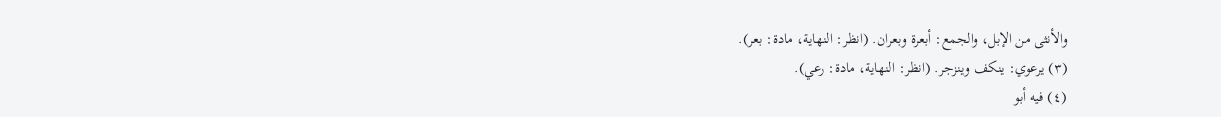والأنثى من الإبل، والجمع: أبعرة وبعران. (انظر: النهاية، مادة: بعر).
(٣) يرعوي: ينكف وينزجر. (انظر: النهاية، مادة: رعي).
(٤) فيه أبو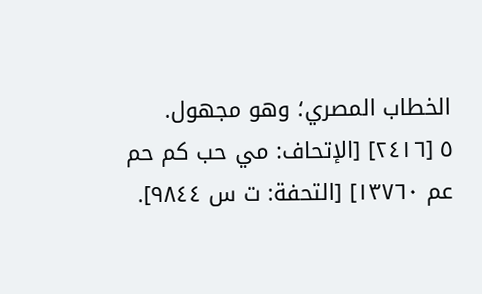الخطاب المصري؛ وهو مجهول.
٥ [٢٤١٦] [الإتحاف: مي حب كم حم عم ١٣٧٦٠] [التحفة: ت س ٩٨٤٤].